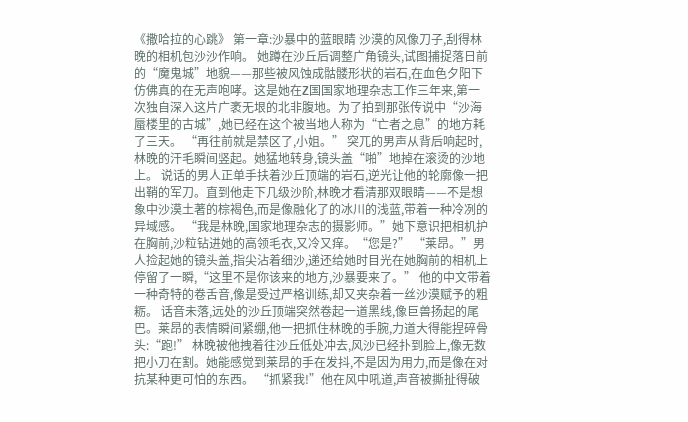《撒哈拉的心跳》 第一章:沙暴中的蓝眼睛 沙漠的风像刀子,刮得林晚的相机包沙沙作响。 她蹲在沙丘后调整广角镜头,试图捕捉落日前的“魔鬼城”地貌——那些被风蚀成骷髅形状的岩石,在血色夕阳下仿佛真的在无声咆哮。这是她在Z国国家地理杂志工作三年来,第一次独自深入这片广袤无垠的北非腹地。为了拍到那张传说中“沙海蜃楼里的古城”,她已经在这个被当地人称为“亡者之息”的地方耗了三天。 “再往前就是禁区了,小姐。” 突兀的男声从背后响起时,林晚的汗毛瞬间竖起。她猛地转身,镜头盖“啪”地掉在滚烫的沙地上。 说话的男人正单手扶着沙丘顶端的岩石,逆光让他的轮廓像一把出鞘的军刀。直到他走下几级沙阶,林晚才看清那双眼睛——不是想象中沙漠土著的棕褐色,而是像融化了的冰川的浅蓝,带着一种冷冽的异域感。 “我是林晚,国家地理杂志的摄影师。”她下意识把相机护在胸前,沙粒钻进她的高领毛衣,又冷又痒。“您是?” “莱昂。”男人捡起她的镜头盖,指尖沾着细沙,递还给她时目光在她胸前的相机上停留了一瞬,“这里不是你该来的地方,沙暴要来了。” 他的中文带着一种奇特的卷舌音,像是受过严格训练,却又夹杂着一丝沙漠赋予的粗粝。 话音未落,远处的沙丘顶端突然卷起一道黑线,像巨兽扬起的尾巴。莱昂的表情瞬间紧绷,他一把抓住林晚的手腕,力道大得能捏碎骨头:“跑!” 林晚被他拽着往沙丘低处冲去,风沙已经扑到脸上,像无数把小刀在割。她能感觉到莱昂的手在发抖,不是因为用力,而是像在对抗某种更可怕的东西。 “抓紧我!”他在风中吼道,声音被撕扯得破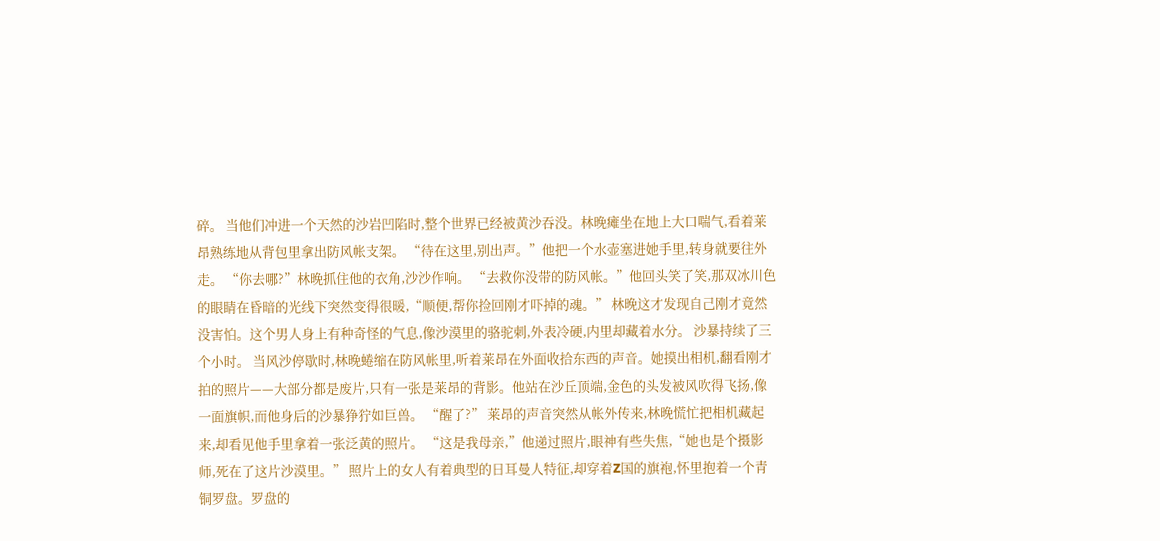碎。 当他们冲进一个天然的沙岩凹陷时,整个世界已经被黄沙吞没。林晚瘫坐在地上大口喘气,看着莱昂熟练地从背包里拿出防风帐支架。 “待在这里,别出声。”他把一个水壶塞进她手里,转身就要往外走。 “你去哪?”林晚抓住他的衣角,沙沙作响。 “去救你没带的防风帐。”他回头笑了笑,那双冰川色的眼睛在昏暗的光线下突然变得很暖,“顺便,帮你捡回刚才吓掉的魂。” 林晚这才发现自己刚才竟然没害怕。这个男人身上有种奇怪的气息,像沙漠里的骆驼刺,外表冷硬,内里却藏着水分。 沙暴持续了三个小时。 当风沙停歇时,林晚蜷缩在防风帐里,听着莱昂在外面收拾东西的声音。她摸出相机,翻看刚才拍的照片——大部分都是废片,只有一张是莱昂的背影。他站在沙丘顶端,金色的头发被风吹得飞扬,像一面旗帜,而他身后的沙暴狰狞如巨兽。 “醒了?” 莱昂的声音突然从帐外传来,林晚慌忙把相机藏起来,却看见他手里拿着一张泛黄的照片。 “这是我母亲,”他递过照片,眼神有些失焦,“她也是个摄影师,死在了这片沙漠里。” 照片上的女人有着典型的日耳曼人特征,却穿着Z国的旗袍,怀里抱着一个青铜罗盘。罗盘的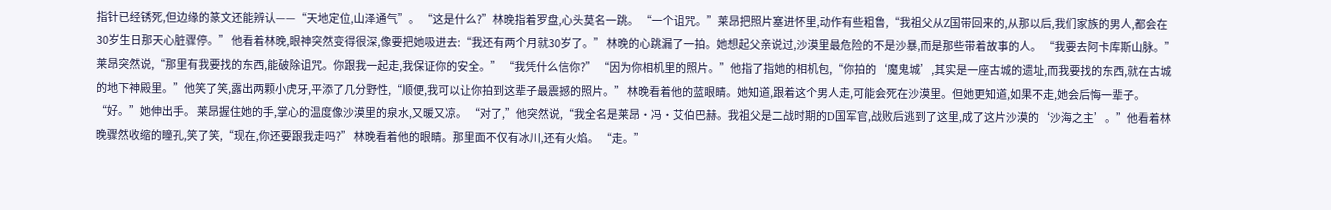指针已经锈死,但边缘的篆文还能辨认——“天地定位,山泽通气”。 “这是什么?”林晚指着罗盘,心头莫名一跳。 “一个诅咒。”莱昂把照片塞进怀里,动作有些粗鲁,“我祖父从Z国带回来的,从那以后,我们家族的男人,都会在30岁生日那天心脏骤停。” 他看着林晚,眼神突然变得很深,像要把她吸进去:“我还有两个月就30岁了。” 林晚的心跳漏了一拍。她想起父亲说过,沙漠里最危险的不是沙暴,而是那些带着故事的人。 “我要去阿卡库斯山脉。”莱昂突然说,“那里有我要找的东西,能破除诅咒。你跟我一起走,我保证你的安全。” “我凭什么信你?” “因为你相机里的照片。”他指了指她的相机包,“你拍的‘魔鬼城’,其实是一座古城的遗址,而我要找的东西,就在古城的地下神殿里。”他笑了笑,露出两颗小虎牙,平添了几分野性,“顺便,我可以让你拍到这辈子最震撼的照片。” 林晚看着他的蓝眼睛。她知道,跟着这个男人走,可能会死在沙漠里。但她更知道,如果不走,她会后悔一辈子。 “好。”她伸出手。 莱昂握住她的手,掌心的温度像沙漠里的泉水,又暖又凉。 “对了,”他突然说,“我全名是莱昂·冯·艾伯巴赫。我祖父是二战时期的D国军官,战败后逃到了这里,成了这片沙漠的‘沙海之主’。”他看着林晚骤然收缩的瞳孔,笑了笑,“现在,你还要跟我走吗?” 林晚看着他的眼睛。那里面不仅有冰川,还有火焰。 “走。”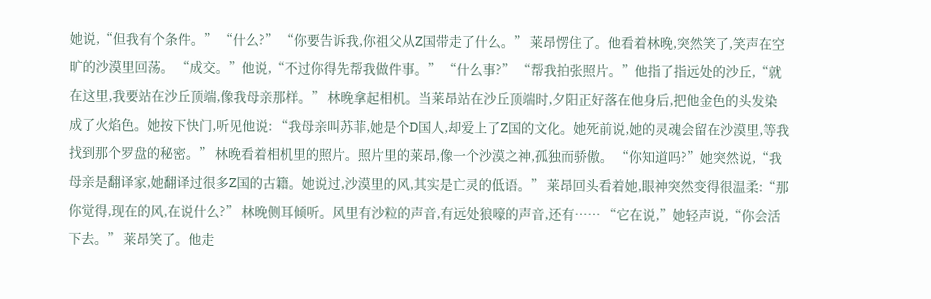她说,“但我有个条件。” “什么?” “你要告诉我,你祖父从Z国带走了什么。” 莱昂愣住了。他看着林晚,突然笑了,笑声在空旷的沙漠里回荡。 “成交。”他说,“不过你得先帮我做件事。” “什么事?” “帮我拍张照片。”他指了指远处的沙丘,“就在这里,我要站在沙丘顶端,像我母亲那样。” 林晚拿起相机。当莱昂站在沙丘顶端时,夕阳正好落在他身后,把他金色的头发染成了火焰色。她按下快门,听见他说: “我母亲叫苏菲,她是个D国人,却爱上了Z国的文化。她死前说,她的灵魂会留在沙漠里,等我找到那个罗盘的秘密。” 林晚看着相机里的照片。照片里的莱昂,像一个沙漠之神,孤独而骄傲。 “你知道吗?”她突然说,“我母亲是翻译家,她翻译过很多Z国的古籍。她说过,沙漠里的风,其实是亡灵的低语。” 莱昂回头看着她,眼神突然变得很温柔:“那你觉得,现在的风,在说什么?” 林晚侧耳倾听。风里有沙粒的声音,有远处狼嚎的声音,还有…… “它在说,”她轻声说,“你会活下去。” 莱昂笑了。他走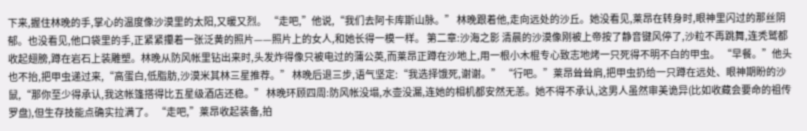下来,握住林晚的手,掌心的温度像沙漠里的太阳,又暖又烈。 “走吧,”他说,“我们去阿卡库斯山脉。” 林晚跟着他,走向远处的沙丘。她没看见,莱昂在转身时,眼神里闪过的那丝阴郁。也没看见,他口袋里的手,正紧紧攥着一张泛黄的照片——照片上的女人,和她长得一模一样。 第二章:沙海之影 清晨的沙漠像刚被上帝按了静音键风停了,沙粒不再跳舞,连秃鹫都收起翅膀,蹲在岩石上装雕塑。林晚从防风帐里钻出来时,头发炸得像只被电过的蒲公英,而莱昂正蹲在沙地上,用一根小木棍专心致志地烤一只死得不明不白的甲虫。 “早餐。”他头也不抬,把甲虫递过来,“高蛋白,低脂肪,沙漠米其林三星推荐。” 林晚后退三步,语气坚定:“我选择饿死,谢谢。” “行吧。”莱昂耸耸肩,把甲虫扔给一只蹲在远处、眼神期盼的沙鼠,“那你至少得承认,我这帐篷搭得比五星级酒店还稳。” 林晚环顾四周:防风帐没塌,水壶没漏,连她的相机都安然无恙。她不得不承认,这男人虽然审美诡异(比如收藏会要命的祖传罗盘),但生存技能点确实拉满了。 “走吧,”莱昂收起装备,拍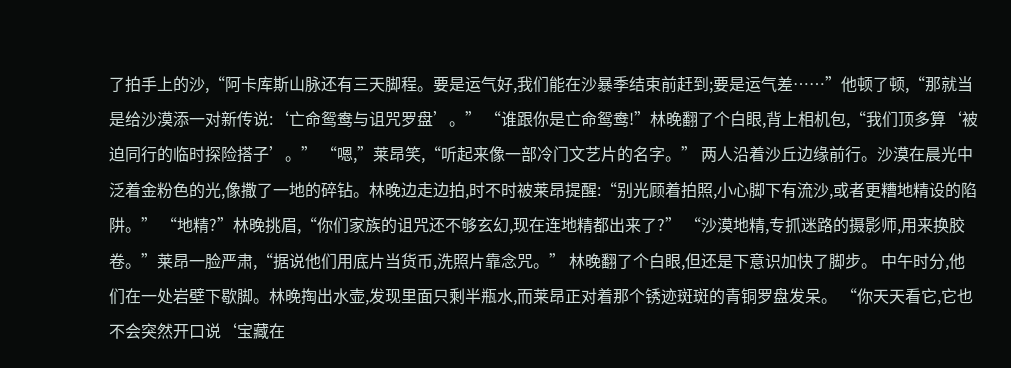了拍手上的沙,“阿卡库斯山脉还有三天脚程。要是运气好,我们能在沙暴季结束前赶到;要是运气差……”他顿了顿,“那就当是给沙漠添一对新传说:‘亡命鸳鸯与诅咒罗盘’。” “谁跟你是亡命鸳鸯!”林晚翻了个白眼,背上相机包,“我们顶多算‘被迫同行的临时探险搭子’。” “嗯,”莱昂笑,“听起来像一部冷门文艺片的名字。” 两人沿着沙丘边缘前行。沙漠在晨光中泛着金粉色的光,像撒了一地的碎钻。林晚边走边拍,时不时被莱昂提醒:“别光顾着拍照,小心脚下有流沙,或者更糟地精设的陷阱。” “地精?”林晚挑眉,“你们家族的诅咒还不够玄幻,现在连地精都出来了?” “沙漠地精,专抓迷路的摄影师,用来换胶卷。”莱昂一脸严肃,“据说他们用底片当货币,洗照片靠念咒。” 林晚翻了个白眼,但还是下意识加快了脚步。 中午时分,他们在一处岩壁下歇脚。林晚掏出水壶,发现里面只剩半瓶水,而莱昂正对着那个锈迹斑斑的青铜罗盘发呆。 “你天天看它,它也不会突然开口说‘宝藏在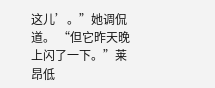这儿’。”她调侃道。 “但它昨天晚上闪了一下。”莱昂低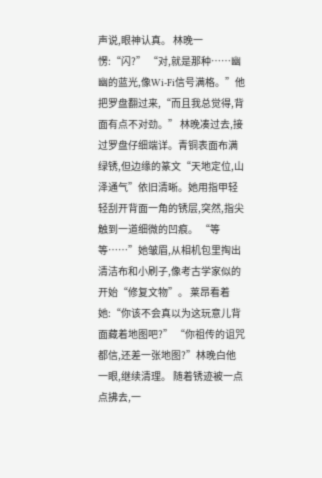声说,眼神认真。 林晚一愣:“闪?” “对,就是那种……幽幽的蓝光,像Wi-Fi信号满格。”他把罗盘翻过来,“而且我总觉得,背面有点不对劲。” 林晚凑过去,接过罗盘仔细端详。青铜表面布满绿锈,但边缘的篆文“天地定位,山泽通气”依旧清晰。她用指甲轻轻刮开背面一角的锈层,突然,指尖触到一道细微的凹痕。 “等等……”她皱眉,从相机包里掏出清洁布和小刷子,像考古学家似的开始“修复文物”。 莱昂看着她:“你该不会真以为这玩意儿背面藏着地图吧?” “你祖传的诅咒都信,还差一张地图?”林晚白他一眼,继续清理。 随着锈迹被一点点拂去,一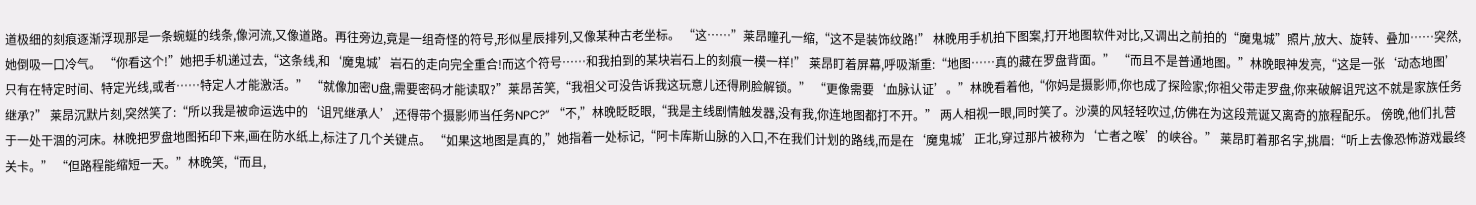道极细的刻痕逐渐浮现那是一条蜿蜒的线条,像河流,又像道路。再往旁边,竟是一组奇怪的符号,形似星辰排列,又像某种古老坐标。 “这……”莱昂瞳孔一缩,“这不是装饰纹路!” 林晚用手机拍下图案,打开地图软件对比,又调出之前拍的“魔鬼城”照片,放大、旋转、叠加……突然,她倒吸一口冷气。 “你看这个!”她把手机递过去,“这条线,和‘魔鬼城’岩石的走向完全重合!而这个符号……和我拍到的某块岩石上的刻痕一模一样!” 莱昂盯着屏幕,呼吸渐重:“地图……真的藏在罗盘背面。” “而且不是普通地图。”林晚眼神发亮,“这是一张‘动态地图’只有在特定时间、特定光线,或者……特定人才能激活。” “就像加密U盘,需要密码才能读取?”莱昂苦笑,“我祖父可没告诉我这玩意儿还得刷脸解锁。” “更像需要‘血脉认证’。”林晚看着他,“你妈是摄影师,你也成了探险家;你祖父带走罗盘,你来破解诅咒这不就是家族任务继承?” 莱昂沉默片刻,突然笑了:“所以我是被命运选中的‘诅咒继承人’,还得带个摄影师当任务NPC?” “不,”林晚眨眨眼,“我是主线剧情触发器,没有我,你连地图都打不开。” 两人相视一眼,同时笑了。沙漠的风轻轻吹过,仿佛在为这段荒诞又离奇的旅程配乐。 傍晚,他们扎营于一处干涸的河床。林晚把罗盘地图拓印下来,画在防水纸上,标注了几个关键点。 “如果这地图是真的,”她指着一处标记,“阿卡库斯山脉的入口,不在我们计划的路线,而是在‘魔鬼城’正北,穿过那片被称为‘亡者之喉’的峡谷。” 莱昂盯着那名字,挑眉:“听上去像恐怖游戏最终关卡。” “但路程能缩短一天。”林晚笑,“而且,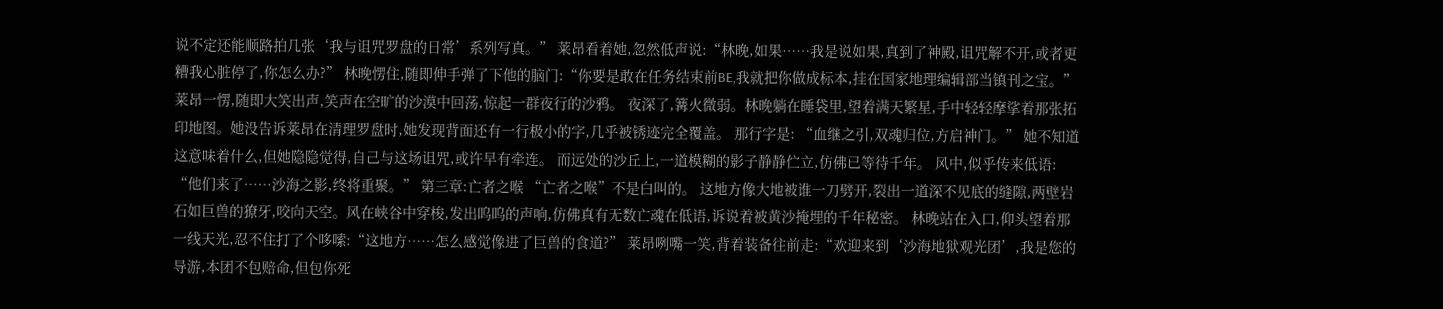说不定还能顺路拍几张‘我与诅咒罗盘的日常’系列写真。” 莱昂看着她,忽然低声说:“林晚,如果……我是说如果,真到了神殿,诅咒解不开,或者更糟我心脏停了,你怎么办?” 林晚愣住,随即伸手弹了下他的脑门:“你要是敢在任务结束前BE,我就把你做成标本,挂在国家地理编辑部当镇刊之宝。” 莱昂一愣,随即大笑出声,笑声在空旷的沙漠中回荡,惊起一群夜行的沙鸦。 夜深了,篝火微弱。林晚躺在睡袋里,望着满天繁星,手中轻轻摩挲着那张拓印地图。她没告诉莱昂在清理罗盘时,她发现背面还有一行极小的字,几乎被锈迹完全覆盖。 那行字是: “血继之引,双魂归位,方启神门。” 她不知道这意味着什么,但她隐隐觉得,自己与这场诅咒,或许早有牵连。 而远处的沙丘上,一道模糊的影子静静伫立,仿佛已等待千年。 风中,似乎传来低语: “他们来了……沙海之影,终将重聚。” 第三章:亡者之喉 “亡者之喉”不是白叫的。 这地方像大地被谁一刀劈开,裂出一道深不见底的缝隙,两壁岩石如巨兽的獠牙,咬向天空。风在峡谷中穿梭,发出呜呜的声响,仿佛真有无数亡魂在低语,诉说着被黄沙掩埋的千年秘密。 林晚站在入口,仰头望着那一线天光,忍不住打了个哆嗦:“这地方……怎么感觉像进了巨兽的食道?” 莱昂咧嘴一笑,背着装备往前走:“欢迎来到‘沙海地狱观光团’,我是您的导游,本团不包赔命,但包你死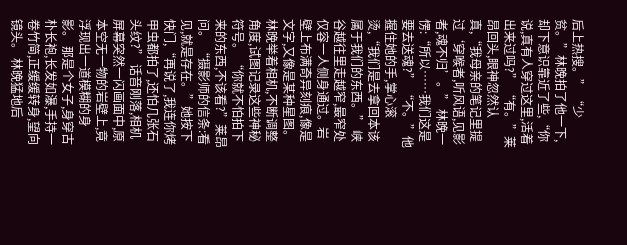后上热搜。” “少贫。”林晚拍了他一下,却下意识靠近了些,“你说,真有人穿过这里,活着出来过吗?” “有。”莱昂回头,眼神忽然认真,“我母亲的笔记里提过‘穿喉者,听风语,见影者,魂不归’。” 林晚一愣:“所以……我们这是要去送魂?” “不。”他握住她的手,掌心滚烫,“我们是去拿回本该属于我们的东西。” 峡谷越往里走越窄,最窄处仅容一人侧身通过。岩壁上布满奇异刻痕,像是文字,又像是某种星图。林晚举着相机,不断调整角度,试图记录这些神秘符号。 “你就不怕拍下来的东西,不该看?”莱昂问。 “摄影师的信条:看见,就是存在。”她按下快门,“再说了,我连你烤甲虫都拍了,还怕几张石头纹?” 话音刚落,相机屏幕突然一闪画面中,原本空无一物的岩壁上,竟浮现出一道模糊的身影。 那是个女子,身穿古朴长袍,长发如瀑,手持一卷竹简,正缓缓转身,望向镜头。 林晚猛地后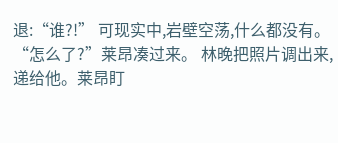退:“谁?!” 可现实中,岩壁空荡,什么都没有。 “怎么了?”莱昂凑过来。 林晚把照片调出来,递给他。莱昂盯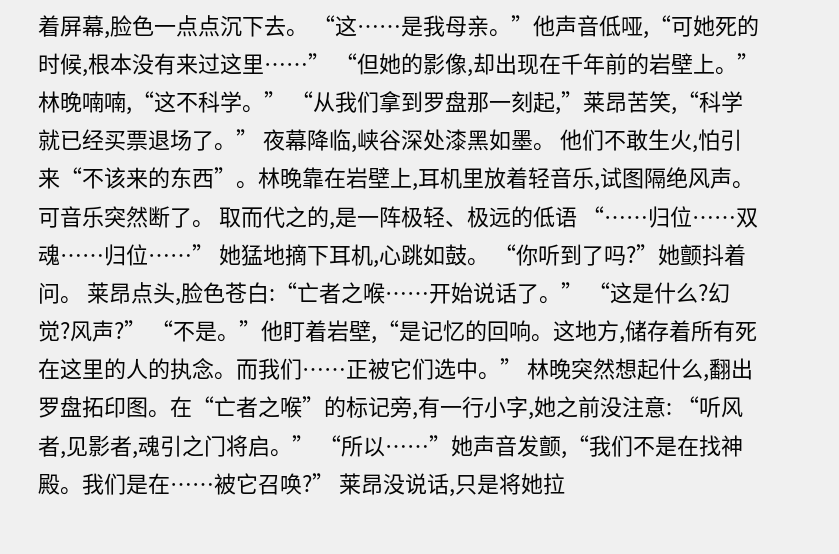着屏幕,脸色一点点沉下去。 “这……是我母亲。”他声音低哑,“可她死的时候,根本没有来过这里……” “但她的影像,却出现在千年前的岩壁上。”林晚喃喃,“这不科学。” “从我们拿到罗盘那一刻起,”莱昂苦笑,“科学就已经买票退场了。” 夜幕降临,峡谷深处漆黑如墨。 他们不敢生火,怕引来“不该来的东西”。林晚靠在岩壁上,耳机里放着轻音乐,试图隔绝风声。 可音乐突然断了。 取而代之的,是一阵极轻、极远的低语 “……归位……双魂……归位……” 她猛地摘下耳机,心跳如鼓。 “你听到了吗?”她颤抖着问。 莱昂点头,脸色苍白:“亡者之喉……开始说话了。” “这是什么?幻觉?风声?” “不是。”他盯着岩壁,“是记忆的回响。这地方,储存着所有死在这里的人的执念。而我们……正被它们选中。” 林晚突然想起什么,翻出罗盘拓印图。在“亡者之喉”的标记旁,有一行小字,她之前没注意: “听风者,见影者,魂引之门将启。” “所以……”她声音发颤,“我们不是在找神殿。我们是在……被它召唤?” 莱昂没说话,只是将她拉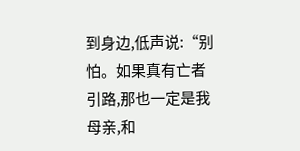到身边,低声说:“别怕。如果真有亡者引路,那也一定是我母亲,和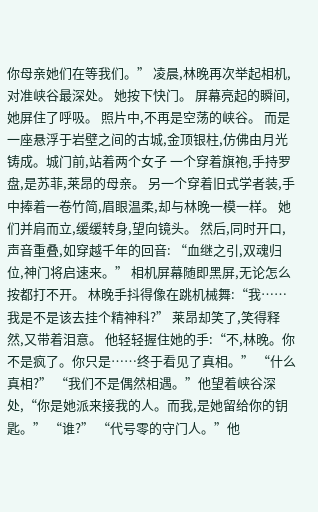你母亲她们在等我们。” 凌晨,林晚再次举起相机,对准峡谷最深处。 她按下快门。 屏幕亮起的瞬间,她屏住了呼吸。 照片中,不再是空荡的峡谷。 而是一座悬浮于岩壁之间的古城,金顶银柱,仿佛由月光铸成。城门前,站着两个女子 一个穿着旗袍,手持罗盘,是苏菲,莱昂的母亲。 另一个穿着旧式学者装,手中捧着一卷竹简,眉眼温柔,却与林晚一模一样。 她们并肩而立,缓缓转身,望向镜头。 然后,同时开口,声音重叠,如穿越千年的回音: “血继之引,双魂归位,神门将启速来。” 相机屏幕随即黑屏,无论怎么按都打不开。 林晚手抖得像在跳机械舞:“我……我是不是该去挂个精神科?” 莱昂却笑了,笑得释然,又带着泪意。 他轻轻握住她的手:“不,林晚。你不是疯了。你只是……终于看见了真相。” “什么真相?” “我们不是偶然相遇。”他望着峡谷深处,“你是她派来接我的人。而我,是她留给你的钥匙。” “谁?” “代号零的守门人。”他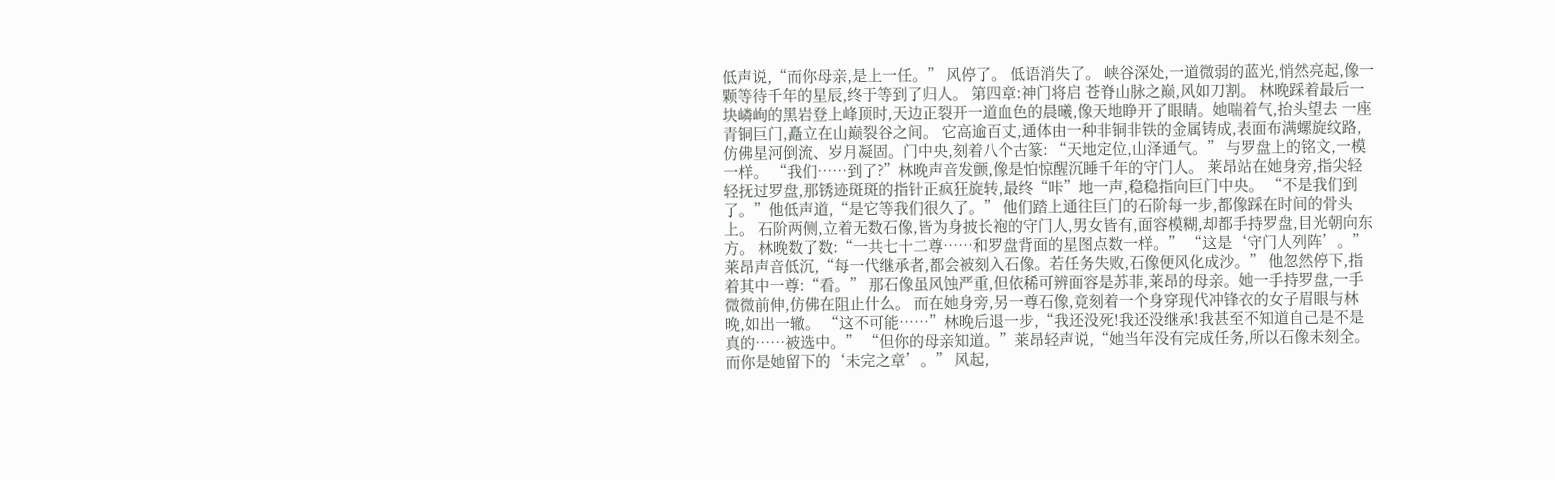低声说,“而你母亲,是上一任。” 风停了。 低语消失了。 峡谷深处,一道微弱的蓝光,悄然亮起,像一颗等待千年的星辰,终于等到了归人。 第四章:神门将启 苍脊山脉之巅,风如刀割。 林晚踩着最后一块嶙峋的黑岩登上峰顶时,天边正裂开一道血色的晨曦,像天地睁开了眼睛。她喘着气,抬头望去 一座青铜巨门,矗立在山巅裂谷之间。 它高逾百丈,通体由一种非铜非铁的金属铸成,表面布满螺旋纹路,仿佛星河倒流、岁月凝固。门中央,刻着八个古篆: “天地定位,山泽通气。” 与罗盘上的铭文,一模一样。 “我们……到了?”林晚声音发颤,像是怕惊醒沉睡千年的守门人。 莱昂站在她身旁,指尖轻轻抚过罗盘,那锈迹斑斑的指针正疯狂旋转,最终“咔”地一声,稳稳指向巨门中央。 “不是我们到了。”他低声道,“是它等我们很久了。” 他们踏上通往巨门的石阶每一步,都像踩在时间的骨头上。 石阶两侧,立着无数石像,皆为身披长袍的守门人,男女皆有,面容模糊,却都手持罗盘,目光朝向东方。 林晚数了数:“一共七十二尊……和罗盘背面的星图点数一样。” “这是‘守门人列阵’。”莱昂声音低沉,“每一代继承者,都会被刻入石像。若任务失败,石像便风化成沙。” 他忽然停下,指着其中一尊:“看。” 那石像虽风蚀严重,但依稀可辨面容是苏菲,莱昂的母亲。她一手持罗盘,一手微微前伸,仿佛在阻止什么。 而在她身旁,另一尊石像,竟刻着一个身穿现代冲锋衣的女子眉眼与林晚,如出一辙。 “这不可能……”林晚后退一步,“我还没死!我还没继承!我甚至不知道自己是不是真的……被选中。” “但你的母亲知道。”莱昂轻声说,“她当年没有完成任务,所以石像未刻全。而你是她留下的‘未完之章’。” 风起,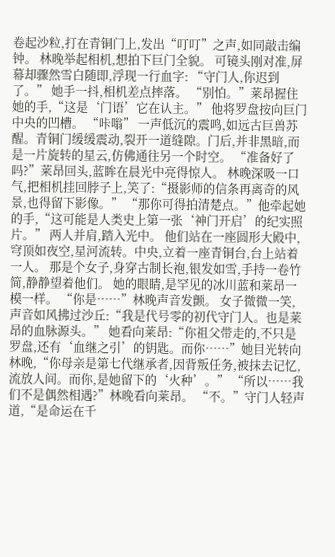卷起沙粒,打在青铜门上,发出“叮叮”之声,如同敲击编钟。 林晚举起相机,想拍下巨门全貌。 可镜头刚对准,屏幕却骤然雪白随即,浮现一行血字: “守门人,你迟到了。” 她手一抖,相机差点摔落。 “别怕。”莱昂握住她的手,“这是‘门语’它在认主。” 他将罗盘按向巨门中央的凹槽。 “咔嗡” 一声低沉的震鸣,如远古巨兽苏醒。青铜门缓缓震动,裂开一道缝隙。门后,并非黑暗,而是一片旋转的星云,仿佛通往另一个时空。 “准备好了吗?”莱昂回头,蓝眸在晨光中亮得惊人。 林晚深吸一口气,把相机挂回脖子上,笑了:“摄影师的信条再离奇的风景,也得留下影像。” “那你可得拍清楚点。”他牵起她的手,“这可能是人类史上第一张‘神门开启’的纪实照片。” 两人并肩,踏入光中。 他们站在一座圆形大殿中,穹顶如夜空,星河流转。中央,立着一座青铜台,台上站着一人。 那是个女子,身穿古制长袍,银发如雪,手持一卷竹简,静静望着他们。 她的眼睛,是罕见的冰川蓝和莱昂一模一样。 “你是……”林晚声音发颤。 女子微微一笑,声音如风拂过沙丘:“我是代号零的初代守门人。也是莱昂的血脉源头。” 她看向莱昂:“你祖父带走的,不只是罗盘,还有‘血继之引’的钥匙。而你……”她目光转向林晚,“你母亲是第七代继承者,因背叛任务,被抹去记忆,流放人间。而你,是她留下的‘火种’。” “所以……我们不是偶然相遇?”林晚看向莱昂。 “不。”守门人轻声道,“是命运在千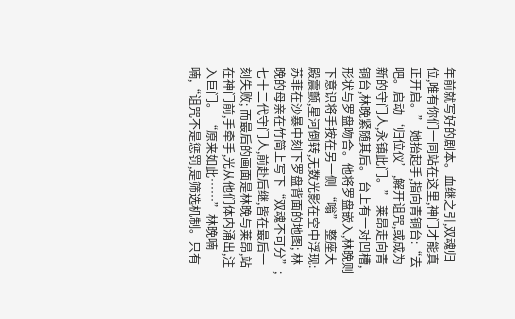年前就写好的剧本。血继之引,双魂归位,唯有你们一同站在这里,神门才能真正开启。” 她抬起手,指向青铜台:“去吧。启动‘归位仪’,解开诅咒,或成为新的守门人,永镇此门。” 莱昂走向青铜台,林晚紧随其后。 台上有一对凹槽,形状与罗盘吻合。他将罗盘嵌入,林晚则下意识将手按在另一侧 “嗡” 整座大殿震颤,星河倒转,无数光影在空中浮现: 苏菲在沙暴中刻下罗盘背面的地图; 林晚的母亲在竹简上写下“双魂不可分”; 七十二代守门人,前赴后继,皆在最后一刻失败; 而最后的画面是林晚与莱昂,站在神门前,手牵手,光从他们体内涌出,注入巨门。 “原来如此……”林晚喃喃,“诅咒不是惩罚,是筛选机制。只有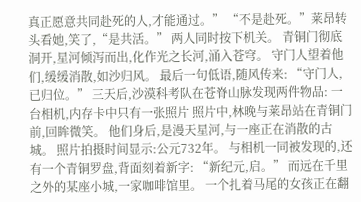真正愿意共同赴死的人,才能通过。” “不是赴死。”莱昂转头看她,笑了,“是共活。” 两人同时按下机关。 青铜门彻底洞开,星河倾泻而出,化作光之长河,涌入苍穹。 守门人望着他们,缓缓消散,如沙归风。 最后一句低语,随风传来: “守门人,已归位。” 三天后,沙漠科考队在苍脊山脉发现两件物品: 一台相机,内存卡中只有一张照片 照片中,林晚与莱昂站在青铜门前,回眸微笑。 他们身后,是漫天星河,与一座正在消散的古城。 照片拍摄时间显示:公元732年。 与相机一同被发现的,还有一个青铜罗盘,背面刻着新字: “新纪元,启。” 而远在千里之外的某座小城,一家咖啡馆里。 一个扎着马尾的女孩正在翻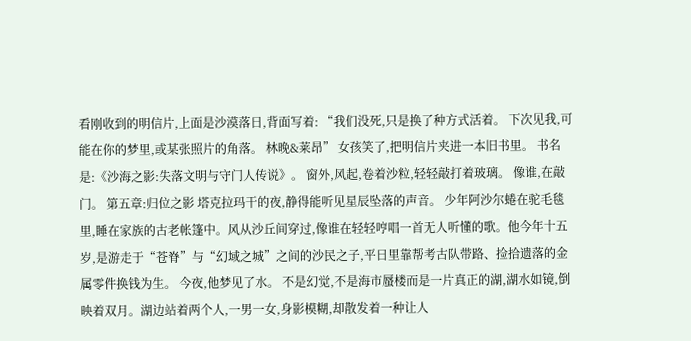看刚收到的明信片,上面是沙漠落日,背面写着: “我们没死,只是换了种方式活着。 下次见我,可能在你的梦里,或某张照片的角落。 林晚&莱昂” 女孩笑了,把明信片夹进一本旧书里。 书名是:《沙海之影:失落文明与守门人传说》。 窗外,风起,卷着沙粒,轻轻敲打着玻璃。 像谁,在敲门。 第五章:归位之影 塔克拉玛干的夜,静得能听见星辰坠落的声音。 少年阿沙尔蜷在驼毛毯里,睡在家族的古老帐篷中。风从沙丘间穿过,像谁在轻轻哼唱一首无人听懂的歌。他今年十五岁,是游走于“苍脊”与“幻域之城”之间的沙民之子,平日里靠帮考古队带路、捡拾遗落的金属零件换钱为生。 今夜,他梦见了水。 不是幻觉,不是海市蜃楼而是一片真正的湖,湖水如镜,倒映着双月。湖边站着两个人,一男一女,身影模糊,却散发着一种让人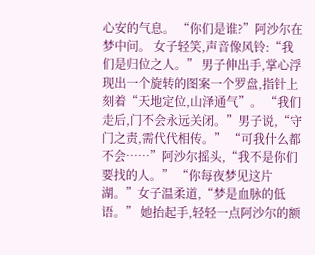心安的气息。 “你们是谁?”阿沙尔在梦中问。 女子轻笑,声音像风铃:“我们是归位之人。” 男子伸出手,掌心浮现出一个旋转的图案一个罗盘,指针上刻着“天地定位,山泽通气”。 “我们走后,门不会永远关闭。”男子说,“守门之责,需代代相传。” “可我什么都不会……”阿沙尔摇头,“我不是你们要找的人。” “你每夜梦见这片湖。”女子温柔道,“梦是血脉的低语。” 她抬起手,轻轻一点阿沙尔的额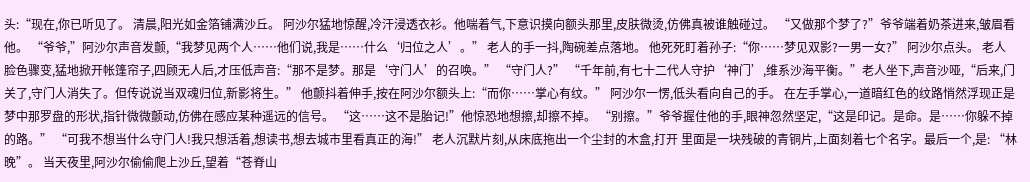头:“现在,你已听见了。 清晨,阳光如金箔铺满沙丘。 阿沙尔猛地惊醒,冷汗浸透衣衫。他喘着气,下意识摸向额头那里,皮肤微烫,仿佛真被谁触碰过。 “又做那个梦了?”爷爷端着奶茶进来,皱眉看他。 “爷爷,”阿沙尔声音发颤,“我梦见两个人……他们说,我是……什么‘归位之人’。” 老人的手一抖,陶碗差点落地。 他死死盯着孙子:“你……梦见双影?一男一女?” 阿沙尔点头。 老人脸色骤变,猛地掀开帐篷帘子,四顾无人后,才压低声音:“那不是梦。那是‘守门人’的召唤。” “守门人?” “千年前,有七十二代人守护‘神门’,维系沙海平衡。”老人坐下,声音沙哑,“后来,门关了,守门人消失了。但传说说当双魂归位,新影将生。” 他颤抖着伸手,按在阿沙尔额头上:“而你……掌心有纹。” 阿沙尔一愣,低头看向自己的手。 在左手掌心,一道暗红色的纹路悄然浮现正是梦中那罗盘的形状,指针微微颤动,仿佛在感应某种遥远的信号。 “这……这不是胎记!”他惊恐地想擦,却擦不掉。 “别擦。”爷爷握住他的手,眼神忽然坚定,“这是印记。是命。是……你躲不掉的路。” “可我不想当什么守门人!我只想活着,想读书,想去城市里看真正的海!” 老人沉默片刻,从床底拖出一个尘封的木盒,打开 里面是一块残破的青铜片,上面刻着七个名字。最后一个,是: “林晚”。 当天夜里,阿沙尔偷偷爬上沙丘,望着“苍脊山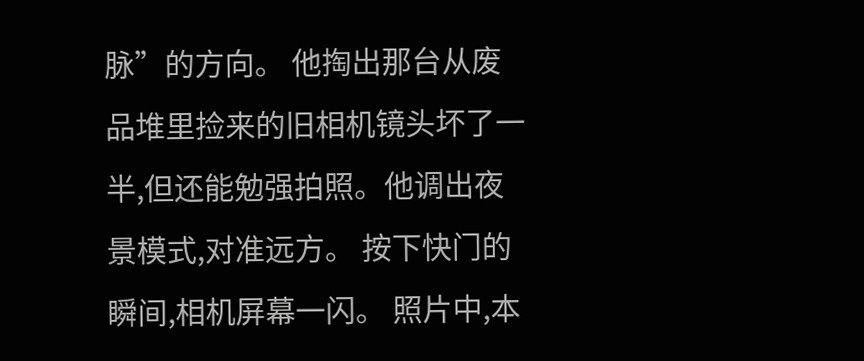脉”的方向。 他掏出那台从废品堆里捡来的旧相机镜头坏了一半,但还能勉强拍照。他调出夜景模式,对准远方。 按下快门的瞬间,相机屏幕一闪。 照片中,本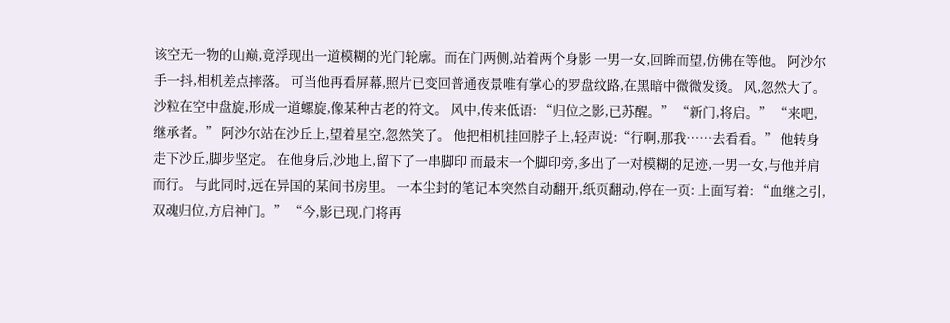该空无一物的山巅,竟浮现出一道模糊的光门轮廓。而在门两侧,站着两个身影 一男一女,回眸而望,仿佛在等他。 阿沙尔手一抖,相机差点摔落。 可当他再看屏幕,照片已变回普通夜景唯有掌心的罗盘纹路,在黑暗中微微发烫。 风,忽然大了。 沙粒在空中盘旋,形成一道螺旋,像某种古老的符文。 风中,传来低语: “归位之影,已苏醒。” “新门,将启。” “来吧,继承者。” 阿沙尔站在沙丘上,望着星空,忽然笑了。 他把相机挂回脖子上,轻声说:“行啊,那我……去看看。” 他转身走下沙丘,脚步坚定。 在他身后,沙地上,留下了一串脚印 而最末一个脚印旁,多出了一对模糊的足迹,一男一女,与他并肩而行。 与此同时,远在异国的某间书房里。 一本尘封的笔记本突然自动翻开,纸页翻动,停在一页: 上面写着: “血继之引,双魂归位,方启神门。” “今,影已现,门将再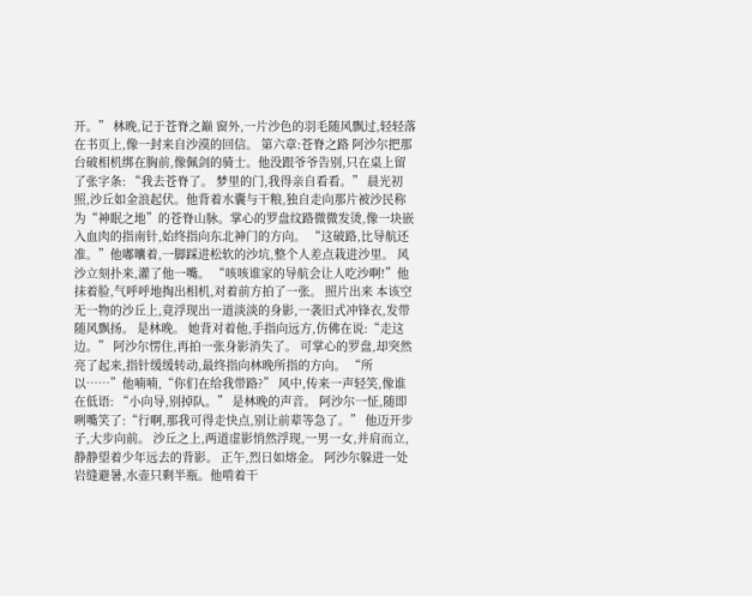开。” 林晚,记于苍脊之巅 窗外,一片沙色的羽毛随风飘过,轻轻落在书页上,像一封来自沙漠的回信。 第六章:苍脊之路 阿沙尔把那台破相机绑在胸前,像佩剑的骑士。他没跟爷爷告别,只在桌上留了张字条: “我去苍脊了。 梦里的门,我得亲自看看。” 晨光初照,沙丘如金浪起伏。他背着水囊与干粮,独自走向那片被沙民称为“神眠之地”的苍脊山脉。掌心的罗盘纹路微微发烫,像一块嵌入血肉的指南针,始终指向东北神门的方向。 “这破路,比导航还准。”他嘟囔着,一脚踩进松软的沙坑,整个人差点栽进沙里。 风沙立刻扑来,灌了他一嘴。 “咳咳谁家的导航会让人吃沙啊!”他抹着脸,气呼呼地掏出相机,对着前方拍了一张。 照片出来 本该空无一物的沙丘上,竟浮现出一道淡淡的身影,一袭旧式冲锋衣,发带随风飘扬。 是林晚。 她背对着他,手指向远方,仿佛在说:“走这边。” 阿沙尔愣住,再拍一张身影消失了。 可掌心的罗盘,却突然亮了起来,指针缓缓转动,最终指向林晚所指的方向。 “所以……”他喃喃,“你们在给我带路?” 风中,传来一声轻笑,像谁在低语: “小向导,别掉队。” 是林晚的声音。 阿沙尔一怔,随即咧嘴笑了:“行啊,那我可得走快点,别让前辈等急了。” 他迈开步子,大步向前。 沙丘之上,两道虚影悄然浮现,一男一女,并肩而立,静静望着少年远去的背影。 正午,烈日如熔金。 阿沙尔躲进一处岩缝避暑,水壶只剩半瓶。他啃着干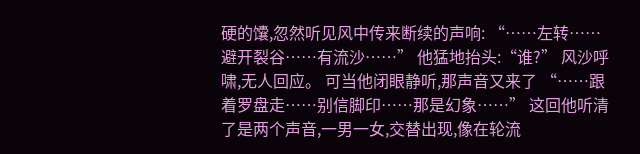硬的馕,忽然听见风中传来断续的声响: “……左转……避开裂谷……有流沙……” 他猛地抬头:“谁?” 风沙呼啸,无人回应。 可当他闭眼静听,那声音又来了 “……跟着罗盘走……别信脚印……那是幻象……” 这回他听清了是两个声音,一男一女,交替出现,像在轮流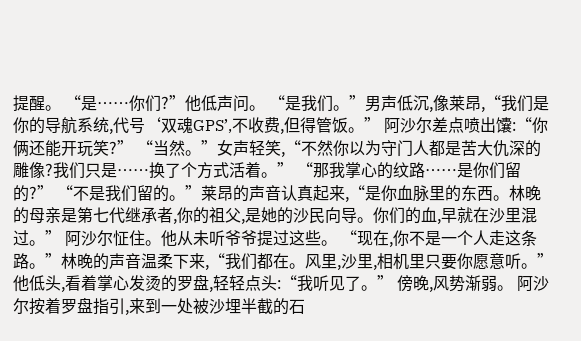提醒。 “是……你们?”他低声问。 “是我们。”男声低沉,像莱昂,“我们是你的导航系统,代号‘双魂GPS’,不收费,但得管饭。” 阿沙尔差点喷出馕:“你俩还能开玩笑?” “当然。”女声轻笑,“不然你以为守门人都是苦大仇深的雕像?我们只是……换了个方式活着。” “那我掌心的纹路……是你们留的?” “不是我们留的。”莱昂的声音认真起来,“是你血脉里的东西。林晚的母亲是第七代继承者,你的祖父,是她的沙民向导。你们的血,早就在沙里混过。” 阿沙尔怔住。他从未听爷爷提过这些。 “现在,你不是一个人走这条路。”林晚的声音温柔下来,“我们都在。风里,沙里,相机里只要你愿意听。” 他低头,看着掌心发烫的罗盘,轻轻点头:“我听见了。” 傍晚,风势渐弱。 阿沙尔按着罗盘指引,来到一处被沙埋半截的石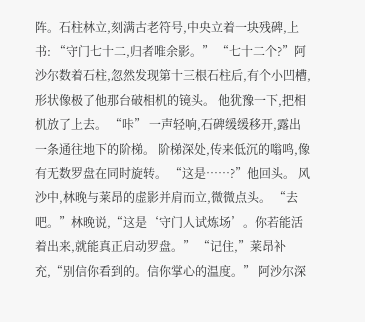阵。石柱林立,刻满古老符号,中央立着一块残碑,上书: “守门七十二,归者唯余影。” “七十二个?”阿沙尔数着石柱,忽然发现第十三根石柱后,有个小凹槽,形状像极了他那台破相机的镜头。 他犹豫一下,把相机放了上去。 “咔” 一声轻响,石碑缓缓移开,露出一条通往地下的阶梯。 阶梯深处,传来低沉的嗡鸣,像有无数罗盘在同时旋转。 “这是……?”他回头。 风沙中,林晚与莱昂的虚影并肩而立,微微点头。 “去吧。”林晚说,“这是‘守门人试炼场’。你若能活着出来,就能真正启动罗盘。” “记住,”莱昂补充,“别信你看到的。信你掌心的温度。” 阿沙尔深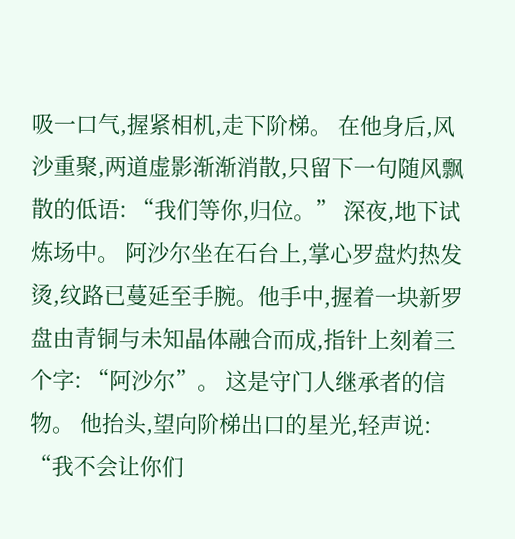吸一口气,握紧相机,走下阶梯。 在他身后,风沙重聚,两道虚影渐渐消散,只留下一句随风飘散的低语: “我们等你,归位。” 深夜,地下试炼场中。 阿沙尔坐在石台上,掌心罗盘灼热发烫,纹路已蔓延至手腕。他手中,握着一块新罗盘由青铜与未知晶体融合而成,指针上刻着三个字: “阿沙尔”。 这是守门人继承者的信物。 他抬头,望向阶梯出口的星光,轻声说: “我不会让你们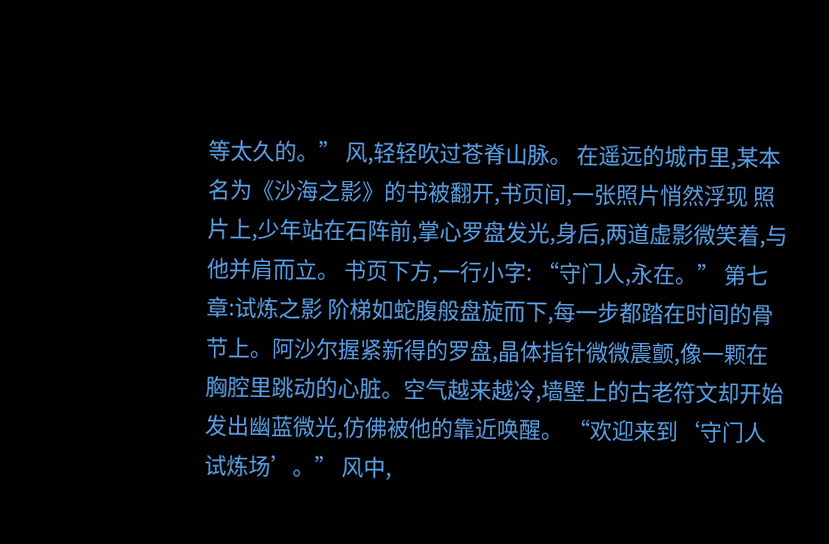等太久的。” 风,轻轻吹过苍脊山脉。 在遥远的城市里,某本名为《沙海之影》的书被翻开,书页间,一张照片悄然浮现 照片上,少年站在石阵前,掌心罗盘发光,身后,两道虚影微笑着,与他并肩而立。 书页下方,一行小字: “守门人,永在。” 第七章:试炼之影 阶梯如蛇腹般盘旋而下,每一步都踏在时间的骨节上。阿沙尔握紧新得的罗盘,晶体指针微微震颤,像一颗在胸腔里跳动的心脏。空气越来越冷,墙壁上的古老符文却开始发出幽蓝微光,仿佛被他的靠近唤醒。 “欢迎来到‘守门人试炼场’。” 风中,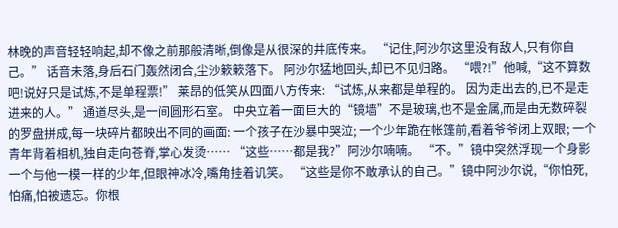林晚的声音轻轻响起,却不像之前那般清晰,倒像是从很深的井底传来。 “记住,阿沙尔这里没有敌人,只有你自己。” 话音未落,身后石门轰然闭合,尘沙簌簌落下。 阿沙尔猛地回头,却已不见归路。 “喂?!”他喊,“这不算数吧!说好只是试炼,不是单程票!” 莱昂的低笑从四面八方传来: “试炼,从来都是单程的。 因为走出去的,已不是走进来的人。” 通道尽头,是一间圆形石室。 中央立着一面巨大的“镜墙”不是玻璃,也不是金属,而是由无数碎裂的罗盘拼成,每一块碎片都映出不同的画面: 一个孩子在沙暴中哭泣; 一个少年跪在帐篷前,看着爷爷闭上双眼; 一个青年背着相机,独自走向苍脊,掌心发烫…… “这些……都是我?”阿沙尔喃喃。 “不。”镜中突然浮现一个身影 一个与他一模一样的少年,但眼神冰冷,嘴角挂着讥笑。 “这些是你不敢承认的自己。”镜中阿沙尔说,“你怕死,怕痛,怕被遗忘。你根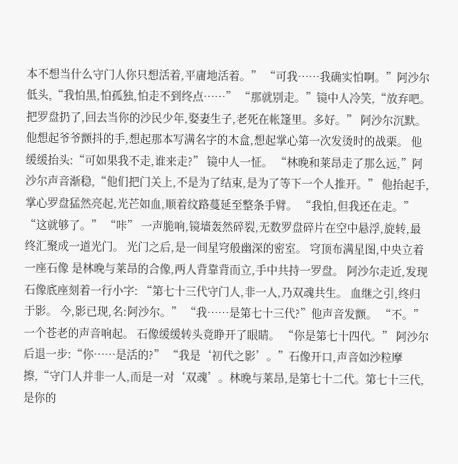本不想当什么守门人你只想活着,平庸地活着。” “可我……我确实怕啊。”阿沙尔低头,“我怕黑,怕孤独,怕走不到终点……” “那就别走。”镜中人冷笑,“放弃吧。把罗盘扔了,回去当你的沙民少年,娶妻生子,老死在帐篷里。多好。” 阿沙尔沉默。 他想起爷爷颤抖的手,想起那本写满名字的木盒,想起掌心第一次发烫时的战栗。 他缓缓抬头:“可如果我不走,谁来走?” 镜中人一怔。 “林晚和莱昂走了那么远,”阿沙尔声音渐稳,“他们把门关上,不是为了结束,是为了等下一个人推开。” 他抬起手,掌心罗盘猛然亮起,光芒如血,顺着纹路蔓延至整条手臂。 “我怕,但我还在走。” “这就够了。” “咔” 一声脆响,镜墙轰然碎裂,无数罗盘碎片在空中悬浮,旋转,最终汇聚成一道光门。 光门之后,是一间星穹般幽深的密室。 穹顶布满星图,中央立着一座石像 是林晚与莱昂的合像,两人背靠背而立,手中共持一罗盘。 阿沙尔走近,发现石像底座刻着一行小字: “第七十三代守门人,非一人,乃双魂共生。 血继之引,终归于影。 今,影已现,名:阿沙尔。” “我……是第七十三代?”他声音发颤。 “不。”一个苍老的声音响起。 石像缓缓转头竟睁开了眼睛。 “你是第七十四代。” 阿沙尔后退一步:“你……是活的?” “我是‘初代之影’。”石像开口,声音如沙粒摩擦,“守门人并非一人,而是一对‘双魂’。林晚与莱昂,是第七十二代。第七十三代,是你的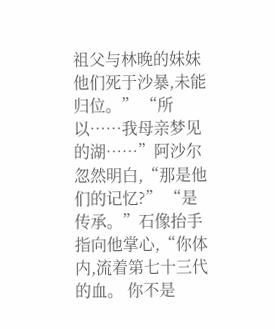祖父与林晚的妹妹他们死于沙暴,未能归位。” “所以……我母亲梦见的湖……”阿沙尔忽然明白,“那是他们的记忆?” “是传承。”石像抬手指向他掌心,“你体内,流着第七十三代的血。 你不是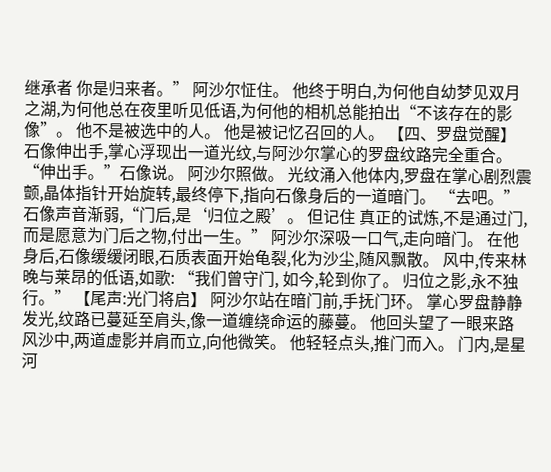继承者 你是归来者。” 阿沙尔怔住。 他终于明白,为何他自幼梦见双月之湖,为何他总在夜里听见低语,为何他的相机总能拍出“不该存在的影像”。 他不是被选中的人。 他是被记忆召回的人。 【四、罗盘觉醒】 石像伸出手,掌心浮现出一道光纹,与阿沙尔掌心的罗盘纹路完全重合。 “伸出手。”石像说。 阿沙尔照做。 光纹涌入他体内,罗盘在掌心剧烈震颤,晶体指针开始旋转,最终停下,指向石像身后的一道暗门。 “去吧。”石像声音渐弱,“门后,是‘归位之殿’。 但记住 真正的试炼,不是通过门,而是愿意为门后之物,付出一生。” 阿沙尔深吸一口气,走向暗门。 在他身后,石像缓缓闭眼,石质表面开始龟裂,化为沙尘,随风飘散。 风中,传来林晚与莱昂的低语,如歌: “我们曾守门, 如今,轮到你了。 归位之影,永不独行。” 【尾声:光门将启】 阿沙尔站在暗门前,手抚门环。 掌心罗盘静静发光,纹路已蔓延至肩头,像一道缠绕命运的藤蔓。 他回头望了一眼来路 风沙中,两道虚影并肩而立,向他微笑。 他轻轻点头,推门而入。 门内,是星河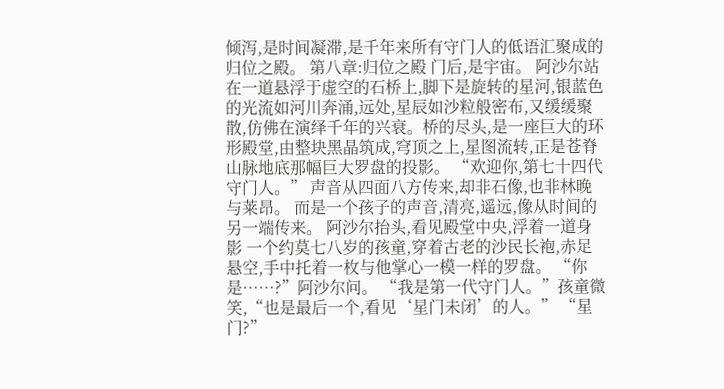倾泻,是时间凝滞,是千年来所有守门人的低语汇聚成的 归位之殿。 第八章:归位之殿 门后,是宇宙。 阿沙尔站在一道悬浮于虚空的石桥上,脚下是旋转的星河,银蓝色的光流如河川奔涌,远处,星辰如沙粒般密布,又缓缓聚散,仿佛在演绎千年的兴衰。桥的尽头,是一座巨大的环形殿堂,由整块黑晶筑成,穹顶之上,星图流转,正是苍脊山脉地底那幅巨大罗盘的投影。 “欢迎你,第七十四代守门人。” 声音从四面八方传来,却非石像,也非林晚与莱昂。 而是一个孩子的声音,清亮,遥远,像从时间的另一端传来。 阿沙尔抬头,看见殿堂中央,浮着一道身影 一个约莫七八岁的孩童,穿着古老的沙民长袍,赤足悬空,手中托着一枚与他掌心一模一样的罗盘。 “你是……?”阿沙尔问。 “我是第一代守门人。”孩童微笑,“也是最后一个,看见‘星门未闭’的人。” “星门?”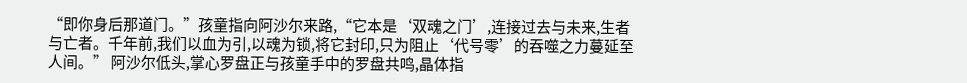“即你身后那道门。”孩童指向阿沙尔来路,“它本是‘双魂之门’,连接过去与未来,生者与亡者。千年前,我们以血为引,以魂为锁,将它封印,只为阻止‘代号零’的吞噬之力蔓延至人间。” 阿沙尔低头,掌心罗盘正与孩童手中的罗盘共鸣,晶体指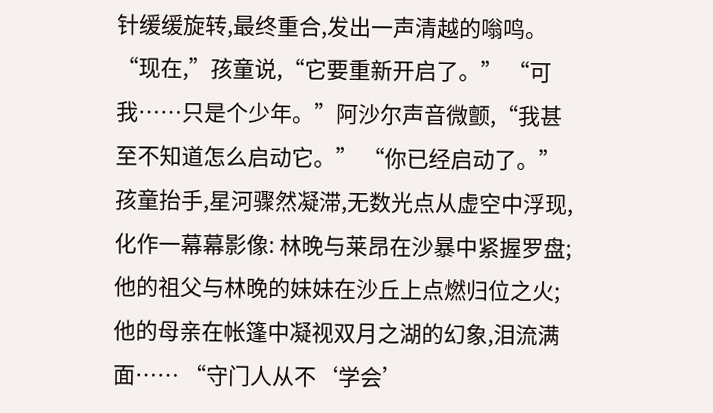针缓缓旋转,最终重合,发出一声清越的嗡鸣。 “现在,”孩童说,“它要重新开启了。” “可我……只是个少年。”阿沙尔声音微颤,“我甚至不知道怎么启动它。” “你已经启动了。”孩童抬手,星河骤然凝滞,无数光点从虚空中浮现,化作一幕幕影像: 林晚与莱昂在沙暴中紧握罗盘; 他的祖父与林晚的妹妹在沙丘上点燃归位之火; 他的母亲在帐篷中凝视双月之湖的幻象,泪流满面…… “守门人从不‘学会’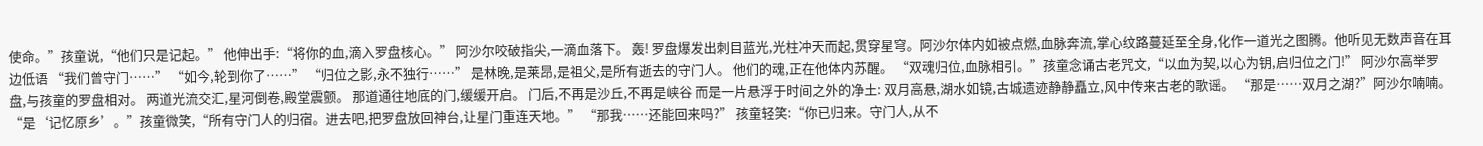使命。”孩童说,“他们只是记起。” 他伸出手:“将你的血,滴入罗盘核心。” 阿沙尔咬破指尖,一滴血落下。 轰! 罗盘爆发出刺目蓝光,光柱冲天而起,贯穿星穹。阿沙尔体内如被点燃,血脉奔流,掌心纹路蔓延至全身,化作一道光之图腾。他听见无数声音在耳边低语 “我们曾守门……” “如今,轮到你了……” “归位之影,永不独行……” 是林晚,是莱昂,是祖父,是所有逝去的守门人。 他们的魂,正在他体内苏醒。 “双魂归位,血脉相引。”孩童念诵古老咒文,“以血为契,以心为钥,启归位之门!” 阿沙尔高举罗盘,与孩童的罗盘相对。 两道光流交汇,星河倒卷,殿堂震颤。 那道通往地底的门,缓缓开启。 门后,不再是沙丘,不再是峡谷 而是一片悬浮于时间之外的净土: 双月高悬,湖水如镜,古城遗迹静静矗立,风中传来古老的歌谣。 “那是……双月之湖?”阿沙尔喃喃。 “是‘记忆原乡’。”孩童微笑,“所有守门人的归宿。进去吧,把罗盘放回神台,让星门重连天地。” “那我……还能回来吗?” 孩童轻笑:“你已归来。守门人,从不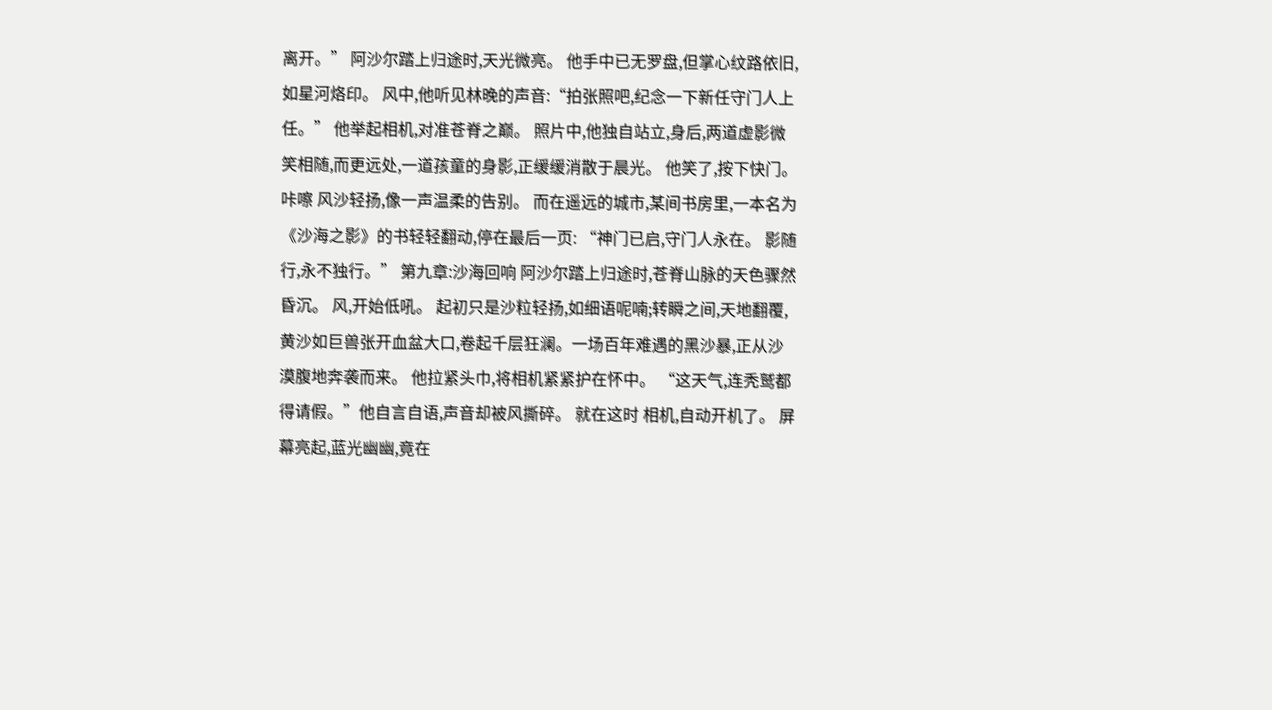离开。” 阿沙尔踏上归途时,天光微亮。 他手中已无罗盘,但掌心纹路依旧,如星河烙印。 风中,他听见林晚的声音:“拍张照吧,纪念一下新任守门人上任。” 他举起相机,对准苍脊之巅。 照片中,他独自站立,身后,两道虚影微笑相随,而更远处,一道孩童的身影,正缓缓消散于晨光。 他笑了,按下快门。 咔嚓 风沙轻扬,像一声温柔的告别。 而在遥远的城市,某间书房里,一本名为《沙海之影》的书轻轻翻动,停在最后一页: “神门已启,守门人永在。 影随行,永不独行。” 第九章:沙海回响 阿沙尔踏上归途时,苍脊山脉的天色骤然昏沉。 风,开始低吼。 起初只是沙粒轻扬,如细语呢喃;转瞬之间,天地翻覆,黄沙如巨兽张开血盆大口,卷起千层狂澜。一场百年难遇的黑沙暴,正从沙漠腹地奔袭而来。 他拉紧头巾,将相机紧紧护在怀中。 “这天气,连秃鹫都得请假。”他自言自语,声音却被风撕碎。 就在这时 相机,自动开机了。 屏幕亮起,蓝光幽幽,竟在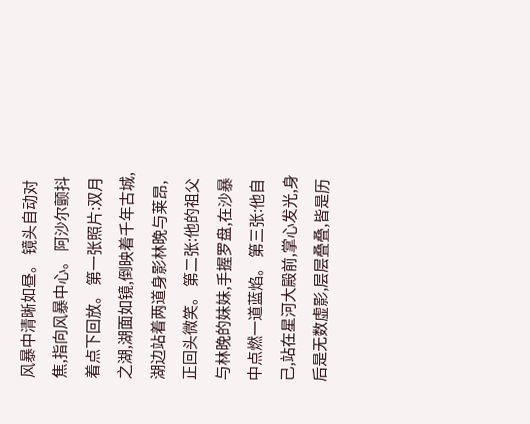风暴中清晰如昼。 镜头自动对焦,指向风暴中心。 阿沙尔颤抖着点下回放。 第一张照片:双月之湖,湖面如镜,倒映着千年古城,湖边站着两道身影林晚与莱昂,正回头微笑。 第二张:他的祖父与林晚的妹妹,手握罗盘,在沙暴中点燃一道蓝焰。 第三张:他自己,站在星河大殿前,掌心发光,身后是无数虚影,层层叠叠,皆是历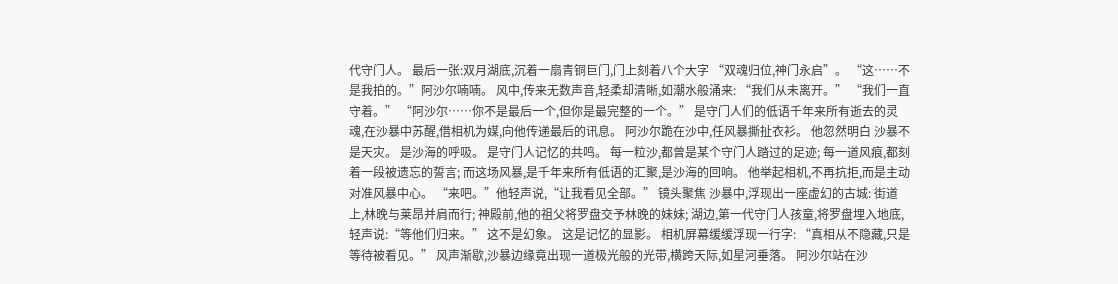代守门人。 最后一张:双月湖底,沉着一扇青铜巨门,门上刻着八个大字 “双魂归位,神门永启”。 “这……不是我拍的。”阿沙尔喃喃。 风中,传来无数声音,轻柔却清晰,如潮水般涌来: “我们从未离开。” “我们一直守着。” “阿沙尔……你不是最后一个,但你是最完整的一个。” 是守门人们的低语千年来所有逝去的灵魂,在沙暴中苏醒,借相机为媒,向他传递最后的讯息。 阿沙尔跪在沙中,任风暴撕扯衣衫。 他忽然明白 沙暴不是天灾。 是沙海的呼吸。 是守门人记忆的共鸣。 每一粒沙,都曾是某个守门人踏过的足迹; 每一道风痕,都刻着一段被遗忘的誓言; 而这场风暴,是千年来所有低语的汇聚,是沙海的回响。 他举起相机,不再抗拒,而是主动对准风暴中心。 “来吧。”他轻声说,“让我看见全部。” 镜头聚焦 沙暴中,浮现出一座虚幻的古城: 街道上,林晚与莱昂并肩而行; 神殿前,他的祖父将罗盘交予林晚的妹妹; 湖边,第一代守门人孩童,将罗盘埋入地底,轻声说:“等他们归来。” 这不是幻象。 这是记忆的显影。 相机屏幕缓缓浮现一行字: “真相从不隐藏,只是等待被看见。” 风声渐歇,沙暴边缘竟出现一道极光般的光带,横跨天际,如星河垂落。 阿沙尔站在沙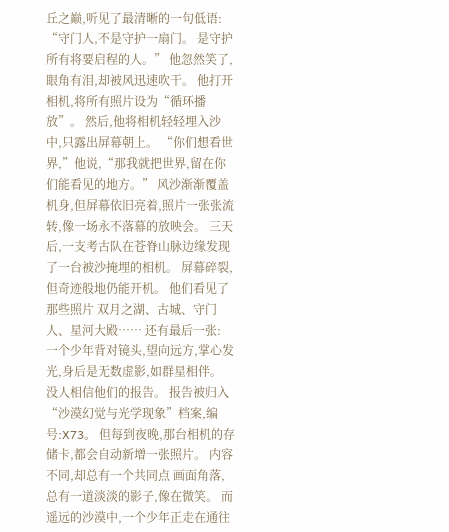丘之巅,听见了最清晰的一句低语: “守门人,不是守护一扇门。 是守护所有将要启程的人。” 他忽然笑了,眼角有泪,却被风迅速吹干。 他打开相机,将所有照片设为“循环播放”。 然后,他将相机轻轻埋入沙中,只露出屏幕朝上。 “你们想看世界,”他说,“那我就把世界,留在你们能看见的地方。” 风沙渐渐覆盖机身,但屏幕依旧亮着,照片一张张流转,像一场永不落幕的放映会。 三天后,一支考古队在苍脊山脉边缘发现了一台被沙掩埋的相机。 屏幕碎裂,但奇迹般地仍能开机。 他们看见了那些照片 双月之湖、古城、守门人、星河大殿…… 还有最后一张: 一个少年背对镜头,望向远方,掌心发光,身后是无数虚影,如群星相伴。 没人相信他们的报告。 报告被归入“沙漠幻觉与光学现象”档案,编号:X73。 但每到夜晚,那台相机的存储卡,都会自动新增一张照片。 内容不同,却总有一个共同点 画面角落,总有一道淡淡的影子,像在微笑。 而遥远的沙漠中,一个少年正走在通往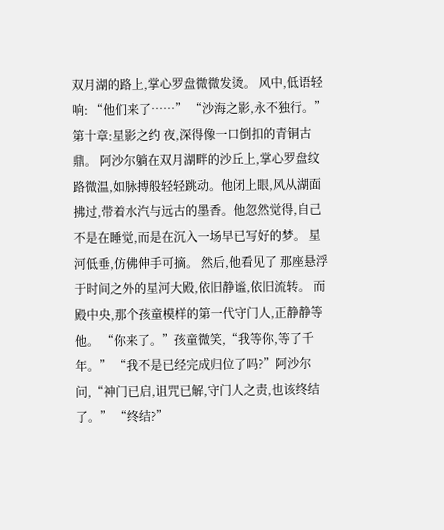双月湖的路上,掌心罗盘微微发烫。 风中,低语轻响: “他们来了……” “沙海之影,永不独行。” 第十章:星影之约 夜,深得像一口倒扣的青铜古鼎。 阿沙尔躺在双月湖畔的沙丘上,掌心罗盘纹路微温,如脉搏般轻轻跳动。他闭上眼,风从湖面拂过,带着水汽与远古的墨香。他忽然觉得,自己不是在睡觉,而是在沉入一场早已写好的梦。 星河低垂,仿佛伸手可摘。 然后,他看见了 那座悬浮于时间之外的星河大殿,依旧静谧,依旧流转。 而殿中央,那个孩童模样的第一代守门人,正静静等他。 “你来了。”孩童微笑,“我等你,等了千年。” “我不是已经完成归位了吗?”阿沙尔问,“神门已启,诅咒已解,守门人之责,也该终结了。” “终结?”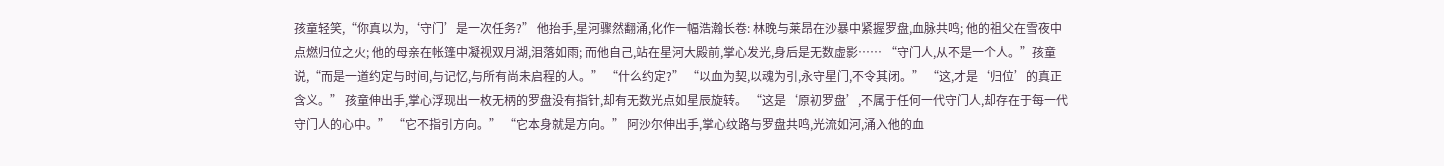孩童轻笑,“你真以为,‘守门’是一次任务?” 他抬手,星河骤然翻涌,化作一幅浩瀚长卷: 林晚与莱昂在沙暴中紧握罗盘,血脉共鸣; 他的祖父在雪夜中点燃归位之火; 他的母亲在帐篷中凝视双月湖,泪落如雨; 而他自己,站在星河大殿前,掌心发光,身后是无数虚影…… “守门人,从不是一个人。”孩童说,“而是一道约定与时间,与记忆,与所有尚未启程的人。” “什么约定?” “以血为契,以魂为引,永守星门,不令其闭。” “这,才是‘归位’的真正含义。” 孩童伸出手,掌心浮现出一枚无柄的罗盘没有指针,却有无数光点如星辰旋转。 “这是‘原初罗盘’,不属于任何一代守门人,却存在于每一代守门人的心中。” “它不指引方向。” “它本身就是方向。” 阿沙尔伸出手,掌心纹路与罗盘共鸣,光流如河,涌入他的血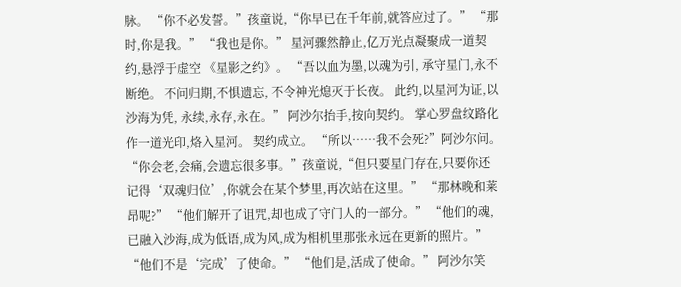脉。 “你不必发誓。”孩童说,“你早已在千年前,就答应过了。” “那时,你是我。” “我也是你。” 星河骤然静止,亿万光点凝聚成一道契约,悬浮于虚空 《星影之约》。 “吾以血为墨,以魂为引, 承守星门,永不断绝。 不问归期,不惧遗忘, 不令神光熄灭于长夜。 此约,以星河为证,以沙海为凭, 永续,永存,永在。” 阿沙尔抬手,按向契约。 掌心罗盘纹路化作一道光印,烙入星河。 契约成立。 “所以……我不会死?”阿沙尔问。 “你会老,会痛,会遗忘很多事。”孩童说,“但只要星门存在,只要你还记得‘双魂归位’,你就会在某个梦里,再次站在这里。” “那林晚和莱昂呢?” “他们解开了诅咒,却也成了守门人的一部分。” “他们的魂,已融入沙海,成为低语,成为风,成为相机里那张永远在更新的照片。” “他们不是‘完成’了使命。” “他们是,活成了使命。” 阿沙尔笑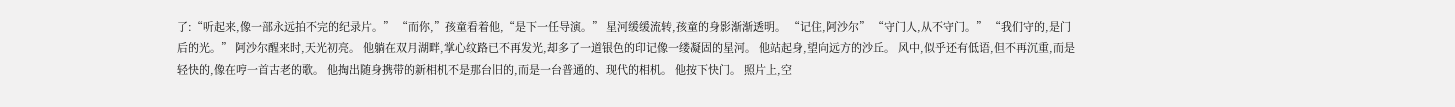了:“听起来,像一部永远拍不完的纪录片。” “而你,”孩童看着他,“是下一任导演。” 星河缓缓流转,孩童的身影渐渐透明。 “记住,阿沙尔” “守门人,从不守门。” “我们守的,是门后的光。” 阿沙尔醒来时,天光初亮。 他躺在双月湖畔,掌心纹路已不再发光,却多了一道银色的印记像一缕凝固的星河。 他站起身,望向远方的沙丘。 风中,似乎还有低语,但不再沉重,而是轻快的,像在哼一首古老的歌。 他掏出随身携带的新相机不是那台旧的,而是一台普通的、现代的相机。 他按下快门。 照片上,空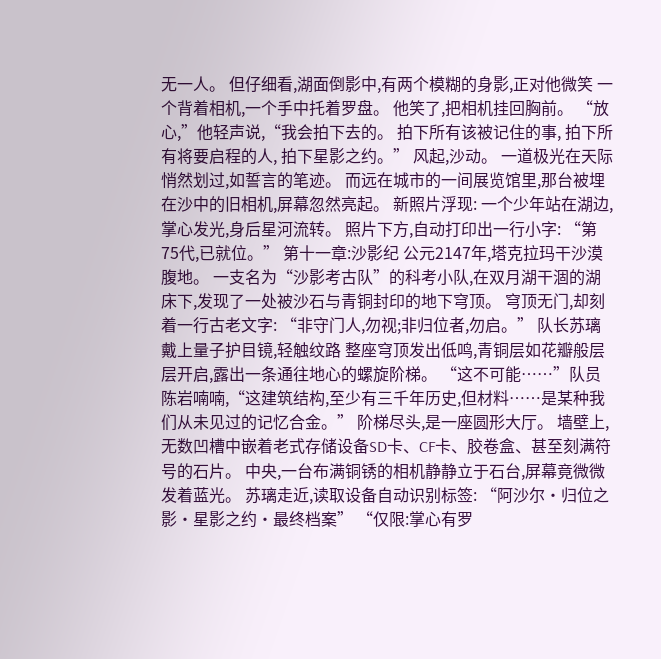无一人。 但仔细看,湖面倒影中,有两个模糊的身影,正对他微笑 一个背着相机,一个手中托着罗盘。 他笑了,把相机挂回胸前。 “放心,”他轻声说,“我会拍下去的。 拍下所有该被记住的事, 拍下所有将要启程的人, 拍下星影之约。” 风起,沙动。 一道极光在天际悄然划过,如誓言的笔迹。 而远在城市的一间展览馆里,那台被埋在沙中的旧相机,屏幕忽然亮起。 新照片浮现: 一个少年站在湖边,掌心发光,身后星河流转。 照片下方,自动打印出一行小字: “第75代,已就位。” 第十一章:沙影纪 公元2147年,塔克拉玛干沙漠腹地。 一支名为“沙影考古队”的科考小队,在双月湖干涸的湖床下,发现了一处被沙石与青铜封印的地下穹顶。 穹顶无门,却刻着一行古老文字: “非守门人,勿视;非归位者,勿启。” 队长苏璃戴上量子护目镜,轻触纹路 整座穹顶发出低鸣,青铜层如花瓣般层层开启,露出一条通往地心的螺旋阶梯。 “这不可能……”队员陈岩喃喃,“这建筑结构,至少有三千年历史,但材料……是某种我们从未见过的记忆合金。” 阶梯尽头,是一座圆形大厅。 墙壁上,无数凹槽中嵌着老式存储设备SD卡、CF卡、胶卷盒、甚至刻满符号的石片。 中央,一台布满铜锈的相机静静立于石台,屏幕竟微微发着蓝光。 苏璃走近,读取设备自动识别标签: “阿沙尔·归位之影·星影之约·最终档案” “仅限:掌心有罗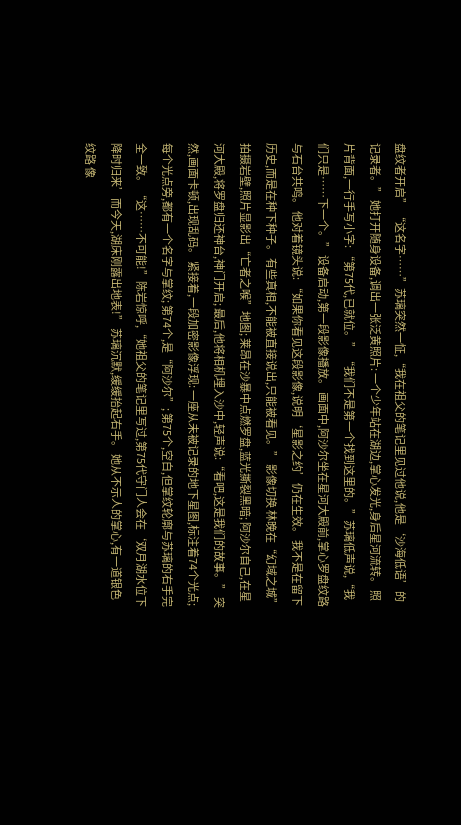盘纹者开启” “这名字……”苏璃突然一怔,“我在祖父的笔记里见过他说,他是‘沙海低语’的记录者。” 她打开随身设备,调出一张泛黄照片: 一个少年站在湖边,掌心发光,身后星河流转。 照片背面,一行手写小字: “第75代,已就位。” “我们不是第一个找到这里的。”苏璃低声说,“我们只是……下一个。” 设备启动,第一段影像播放。 画面中,阿沙尔坐在星河大殿前,掌心罗盘纹路与石台共鸣。 他对着镜头说: “如果你看见这段影像,说明‘星影之约’仍在生效。 我不是在留下历史,而是在种下种子。 有些真相,不能被直接说出,只能被看见。” 影像切换 林晚在“幻域之城”拍摄岩壁,照片显影出“亡者之喉”地图; 莱昂在沙暴中点燃罗盘,蓝光撕裂黑暗; 阿沙尔自己,在星河大殿,将罗盘归还神台,神门开启; 最后,他将相机埋入沙中,轻声说:“看吧,这是我们的故事。” 突然,画面卡顿,出现乱码。 紧接着,一段加密影像浮现: 一座从未被记录的地下星图,标注着74个光点; 每个光点旁,都有一个名字与掌纹; 第74个,是“阿沙尔”; 第75个,空白,但掌纹轮廓与苏璃的右手完全一致。 “这……不可能!”陈岩惊呼,“她祖父的笔记里写过,第75代守门人会在‘双月湖水位下降时归来’而今天,湖床刚露出地表!” 苏璃沉默,缓缓抬起右手。 她从不示人的掌心,有一道银色纹路 像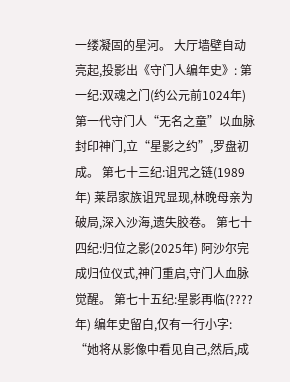一缕凝固的星河。 大厅墙壁自动亮起,投影出《守门人编年史》: 第一纪:双魂之门(约公元前1024年) 第一代守门人“无名之童”以血脉封印神门,立“星影之约”,罗盘初成。 第七十三纪:诅咒之链(1989年) 莱昂家族诅咒显现,林晚母亲为破局,深入沙海,遗失胶卷。 第七十四纪:归位之影(2025年) 阿沙尔完成归位仪式,神门重启,守门人血脉觉醒。 第七十五纪:星影再临(????年) 编年史留白,仅有一行小字: “她将从影像中看见自己,然后,成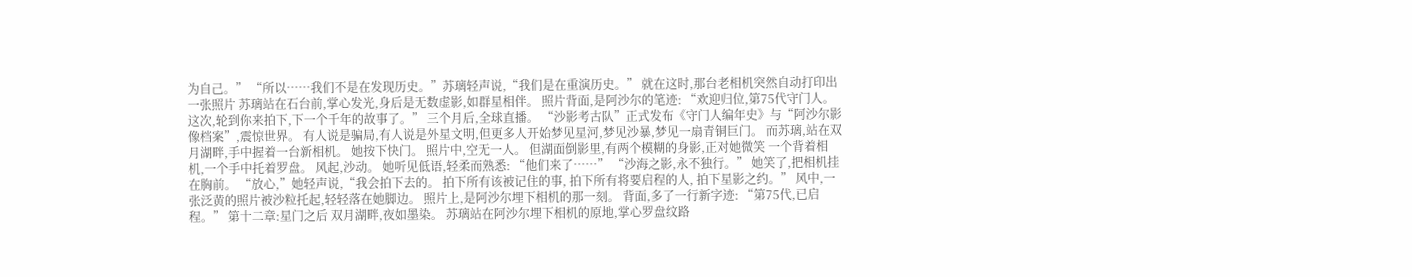为自己。” “所以……我们不是在发现历史。”苏璃轻声说,“我们是在重演历史。” 就在这时,那台老相机突然自动打印出一张照片 苏璃站在石台前,掌心发光,身后是无数虚影,如群星相伴。 照片背面,是阿沙尔的笔迹: “欢迎归位,第75代守门人。 这次,轮到你来拍下,下一个千年的故事了。” 三个月后,全球直播。 “沙影考古队”正式发布《守门人编年史》与“阿沙尔影像档案”,震惊世界。 有人说是骗局,有人说是外星文明,但更多人开始梦见星河,梦见沙暴,梦见一扇青铜巨门。 而苏璃,站在双月湖畔,手中握着一台新相机。 她按下快门。 照片中,空无一人。 但湖面倒影里,有两个模糊的身影,正对她微笑 一个背着相机,一个手中托着罗盘。 风起,沙动。 她听见低语,轻柔而熟悉: “他们来了……” “沙海之影,永不独行。” 她笑了,把相机挂在胸前。 “放心,”她轻声说,“我会拍下去的。 拍下所有该被记住的事, 拍下所有将要启程的人, 拍下星影之约。” 风中,一张泛黄的照片被沙粒托起,轻轻落在她脚边。 照片上,是阿沙尔埋下相机的那一刻。 背面,多了一行新字迹: “第75代,已启程。” 第十二章:星门之后 双月湖畔,夜如墨染。 苏璃站在阿沙尔埋下相机的原地,掌心罗盘纹路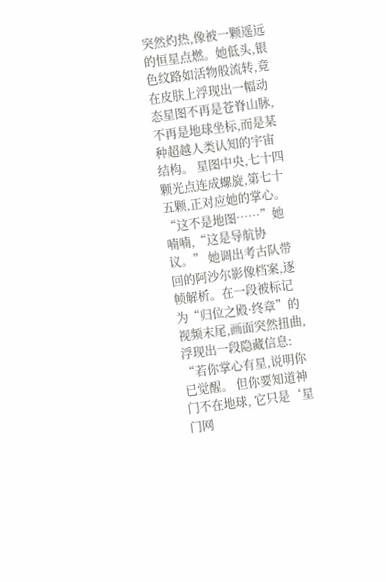突然灼热,像被一颗遥远的恒星点燃。她低头,银色纹路如活物般流转,竟在皮肤上浮现出一幅动态星图不再是苍脊山脉,不再是地球坐标,而是某种超越人类认知的宇宙结构。 星图中央,七十四颗光点连成螺旋,第七十五颗,正对应她的掌心。 “这不是地图……”她喃喃,“这是导航协议。” 她调出考古队带回的阿沙尔影像档案,逐帧解析。在一段被标记为“归位之殿·终章”的视频末尾,画面突然扭曲,浮现出一段隐藏信息: “若你掌心有星,说明你已觉醒。 但你要知道神门不在地球, 它只是‘星门网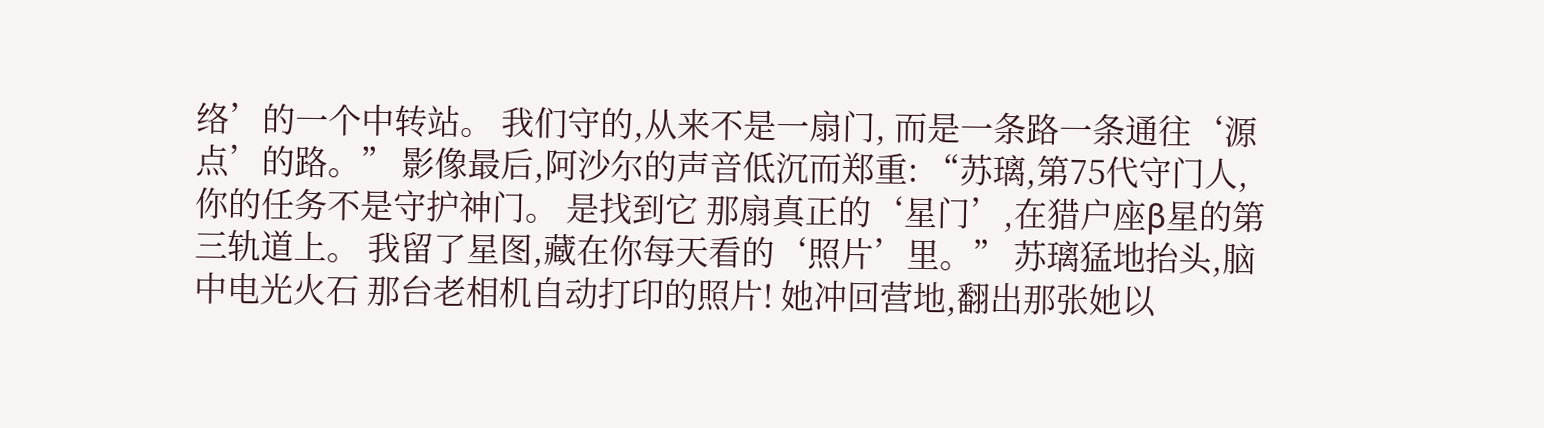络’的一个中转站。 我们守的,从来不是一扇门, 而是一条路一条通往‘源点’的路。” 影像最后,阿沙尔的声音低沉而郑重: “苏璃,第75代守门人, 你的任务不是守护神门。 是找到它 那扇真正的‘星门’,在猎户座β星的第三轨道上。 我留了星图,藏在你每天看的‘照片’里。” 苏璃猛地抬头,脑中电光火石 那台老相机自动打印的照片! 她冲回营地,翻出那张她以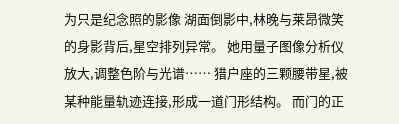为只是纪念照的影像 湖面倒影中,林晚与莱昂微笑的身影背后,星空排列异常。 她用量子图像分析仪放大,调整色阶与光谱…… 猎户座的三颗腰带星,被某种能量轨迹连接,形成一道门形结构。 而门的正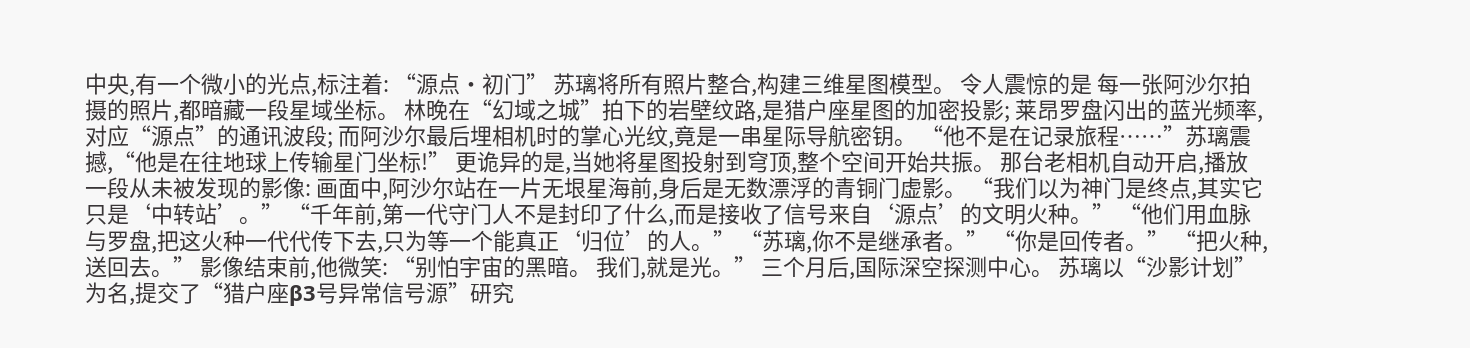中央,有一个微小的光点,标注着: “源点·初门” 苏璃将所有照片整合,构建三维星图模型。 令人震惊的是 每一张阿沙尔拍摄的照片,都暗藏一段星域坐标。 林晚在“幻域之城”拍下的岩壁纹路,是猎户座星图的加密投影; 莱昂罗盘闪出的蓝光频率,对应“源点”的通讯波段; 而阿沙尔最后埋相机时的掌心光纹,竟是一串星际导航密钥。 “他不是在记录旅程……”苏璃震撼,“他是在往地球上传输星门坐标!” 更诡异的是,当她将星图投射到穹顶,整个空间开始共振。 那台老相机自动开启,播放一段从未被发现的影像: 画面中,阿沙尔站在一片无垠星海前,身后是无数漂浮的青铜门虚影。 “我们以为神门是终点,其实它只是‘中转站’。” “千年前,第一代守门人不是封印了什么,而是接收了信号来自‘源点’的文明火种。” “他们用血脉与罗盘,把这火种一代代传下去,只为等一个能真正‘归位’的人。” “苏璃,你不是继承者。” “你是回传者。” “把火种,送回去。” 影像结束前,他微笑: “别怕宇宙的黑暗。 我们,就是光。” 三个月后,国际深空探测中心。 苏璃以“沙影计划”为名,提交了“猎户座β3号异常信号源”研究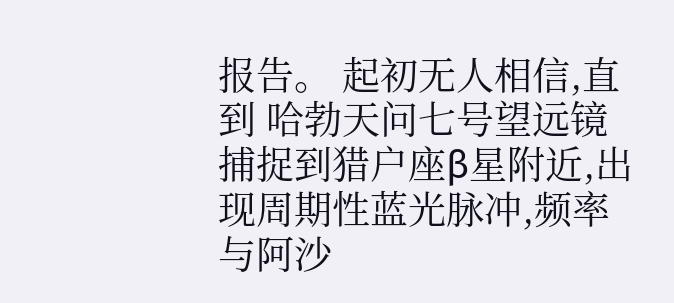报告。 起初无人相信,直到 哈勃天问七号望远镜捕捉到猎户座β星附近,出现周期性蓝光脉冲,频率与阿沙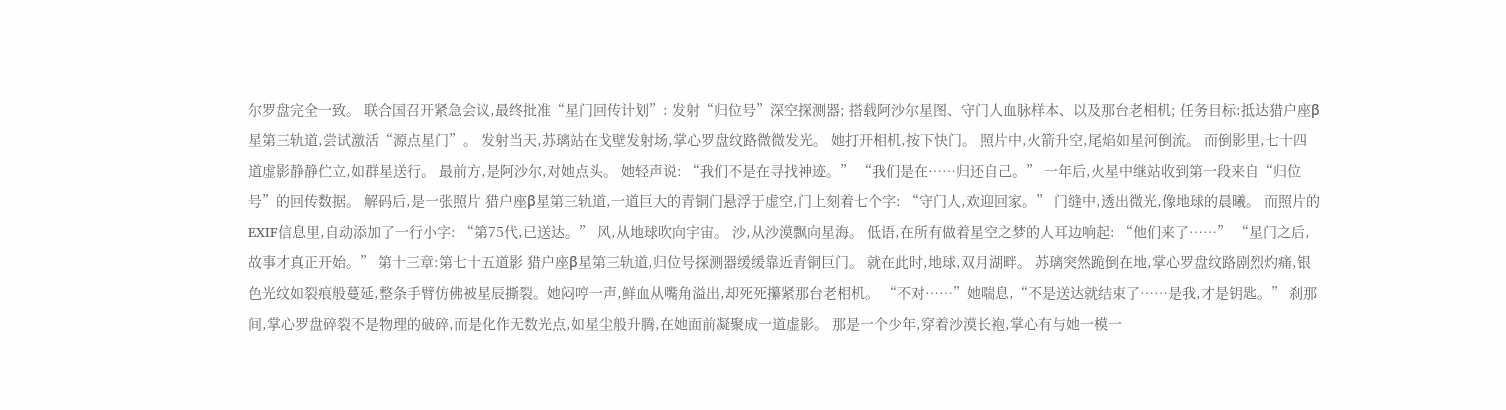尔罗盘完全一致。 联合国召开紧急会议,最终批准“星门回传计划”: 发射“归位号”深空探测器; 搭载阿沙尔星图、守门人血脉样本、以及那台老相机; 任务目标:抵达猎户座β星第三轨道,尝试激活“源点星门”。 发射当天,苏璃站在戈壁发射场,掌心罗盘纹路微微发光。 她打开相机,按下快门。 照片中,火箭升空,尾焰如星河倒流。 而倒影里,七十四道虚影静静伫立,如群星送行。 最前方,是阿沙尔,对她点头。 她轻声说: “我们不是在寻找神迹。” “我们是在……归还自己。” 一年后,火星中继站收到第一段来自“归位号”的回传数据。 解码后,是一张照片 猎户座β星第三轨道,一道巨大的青铜门悬浮于虚空,门上刻着七个字: “守门人,欢迎回家。” 门缝中,透出微光,像地球的晨曦。 而照片的EXIF信息里,自动添加了一行小字: “第75代,已送达。” 风,从地球吹向宇宙。 沙,从沙漠飘向星海。 低语,在所有做着星空之梦的人耳边响起: “他们来了……” “星门之后,故事才真正开始。” 第十三章:第七十五道影 猎户座β星第三轨道,归位号探测器缓缓靠近青铜巨门。 就在此时,地球,双月湖畔。 苏璃突然跪倒在地,掌心罗盘纹路剧烈灼痛,银色光纹如裂痕般蔓延,整条手臂仿佛被星辰撕裂。她闷哼一声,鲜血从嘴角溢出,却死死攥紧那台老相机。 “不对……”她喘息,“不是送达就结束了……是我,才是钥匙。” 刹那间,掌心罗盘碎裂不是物理的破碎,而是化作无数光点,如星尘般升腾,在她面前凝聚成一道虚影。 那是一个少年,穿着沙漠长袍,掌心有与她一模一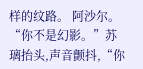样的纹路。 阿沙尔。 “你不是幻影。”苏璃抬头,声音颤抖,“你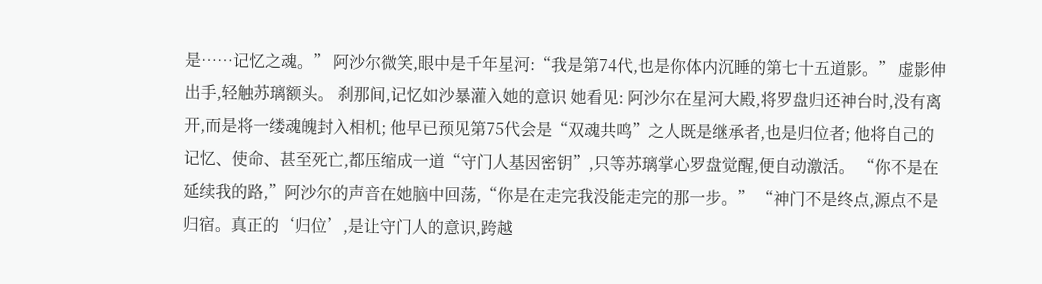是……记忆之魂。” 阿沙尔微笑,眼中是千年星河:“我是第74代,也是你体内沉睡的第七十五道影。” 虚影伸出手,轻触苏璃额头。 刹那间,记忆如沙暴灌入她的意识 她看见: 阿沙尔在星河大殿,将罗盘归还神台时,没有离开,而是将一缕魂魄封入相机; 他早已预见第75代会是“双魂共鸣”之人既是继承者,也是归位者; 他将自己的记忆、使命、甚至死亡,都压缩成一道“守门人基因密钥”,只等苏璃掌心罗盘觉醒,便自动激活。 “你不是在延续我的路,”阿沙尔的声音在她脑中回荡,“你是在走完我没能走完的那一步。” “神门不是终点,源点不是归宿。真正的‘归位’,是让守门人的意识,跨越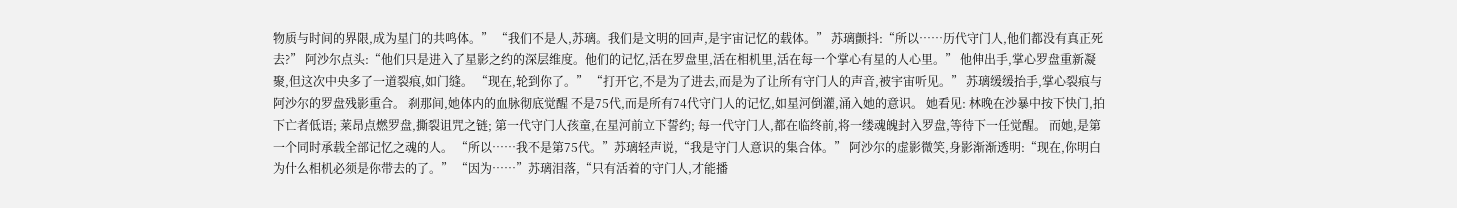物质与时间的界限,成为星门的共鸣体。” “我们不是人,苏璃。我们是文明的回声,是宇宙记忆的载体。” 苏璃颤抖:“所以……历代守门人,他们都没有真正死去?” 阿沙尔点头:“他们只是进入了星影之约的深层维度。他们的记忆,活在罗盘里,活在相机里,活在每一个掌心有星的人心里。” 他伸出手,掌心罗盘重新凝聚,但这次中央多了一道裂痕,如门缝。 “现在,轮到你了。” “打开它,不是为了进去,而是为了让所有守门人的声音,被宇宙听见。” 苏璃缓缓抬手,掌心裂痕与阿沙尔的罗盘残影重合。 刹那间,她体内的血脉彻底觉醒 不是75代,而是所有74代守门人的记忆,如星河倒灌,涌入她的意识。 她看见: 林晚在沙暴中按下快门,拍下亡者低语; 莱昂点燃罗盘,撕裂诅咒之链; 第一代守门人孩童,在星河前立下誓约; 每一代守门人,都在临终前,将一缕魂魄封入罗盘,等待下一任觉醒。 而她,是第一个同时承载全部记忆之魂的人。 “所以……我不是第75代。”苏璃轻声说,“我是守门人意识的集合体。” 阿沙尔的虚影微笑,身影渐渐透明:“现在,你明白为什么相机必须是你带去的了。” “因为……”苏璃泪落,“只有活着的守门人,才能播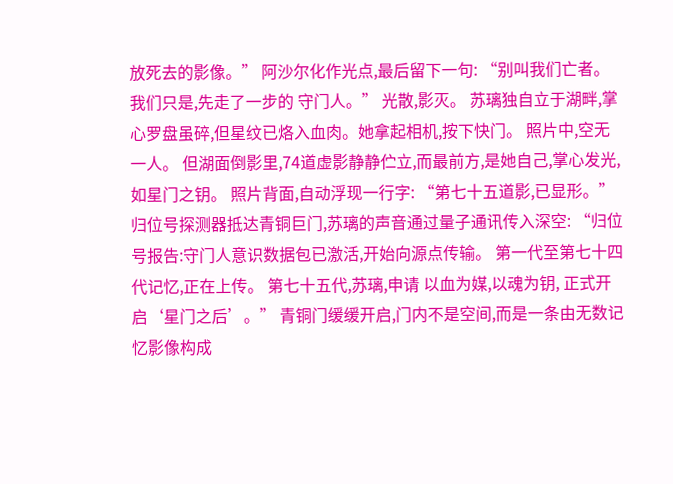放死去的影像。” 阿沙尔化作光点,最后留下一句: “别叫我们亡者。 我们只是,先走了一步的 守门人。” 光散,影灭。 苏璃独自立于湖畔,掌心罗盘虽碎,但星纹已烙入血肉。她拿起相机,按下快门。 照片中,空无一人。 但湖面倒影里,74道虚影静静伫立,而最前方,是她自己,掌心发光,如星门之钥。 照片背面,自动浮现一行字: “第七十五道影,已显形。” 归位号探测器抵达青铜巨门,苏璃的声音通过量子通讯传入深空: “归位号报告:守门人意识数据包已激活,开始向源点传输。 第一代至第七十四代记忆,正在上传。 第七十五代,苏璃,申请 以血为媒,以魂为钥, 正式开启‘星门之后’。” 青铜门缓缓开启,门内不是空间,而是一条由无数记忆影像构成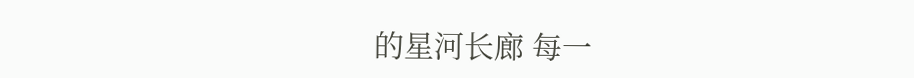的星河长廊 每一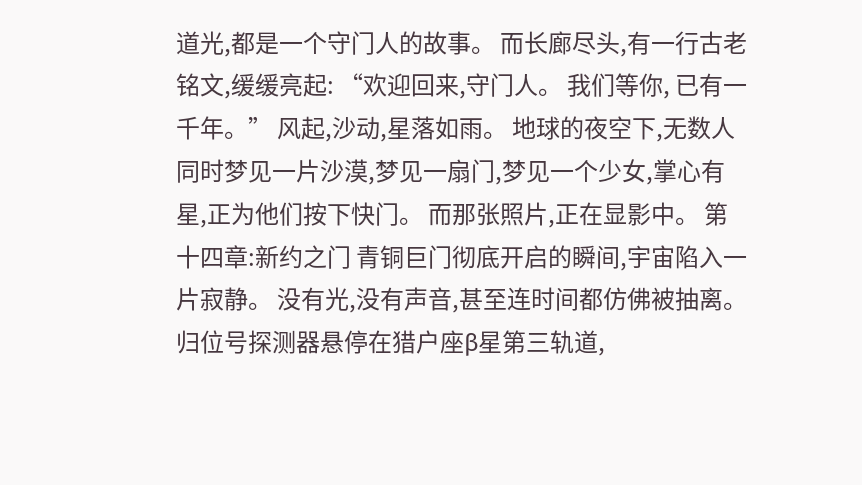道光,都是一个守门人的故事。 而长廊尽头,有一行古老铭文,缓缓亮起: “欢迎回来,守门人。 我们等你, 已有一千年。” 风起,沙动,星落如雨。 地球的夜空下,无数人同时梦见一片沙漠,梦见一扇门,梦见一个少女,掌心有星,正为他们按下快门。 而那张照片,正在显影中。 第十四章:新约之门 青铜巨门彻底开启的瞬间,宇宙陷入一片寂静。 没有光,没有声音,甚至连时间都仿佛被抽离。归位号探测器悬停在猎户座β星第三轨道,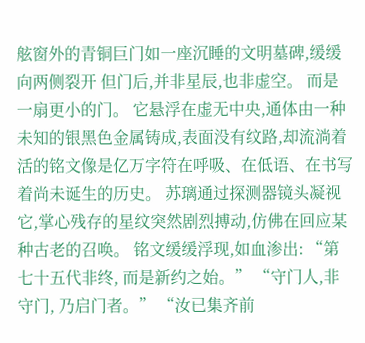舷窗外的青铜巨门如一座沉睡的文明墓碑,缓缓向两侧裂开 但门后,并非星辰,也非虚空。 而是一扇更小的门。 它悬浮在虚无中央,通体由一种未知的银黑色金属铸成,表面没有纹路,却流淌着活的铭文像是亿万字符在呼吸、在低语、在书写着尚未诞生的历史。 苏璃通过探测器镜头凝视它,掌心残存的星纹突然剧烈搏动,仿佛在回应某种古老的召唤。 铭文缓缓浮现,如血渗出: “第七十五代非终, 而是新约之始。” “守门人,非守门, 乃启门者。” “汝已集齐前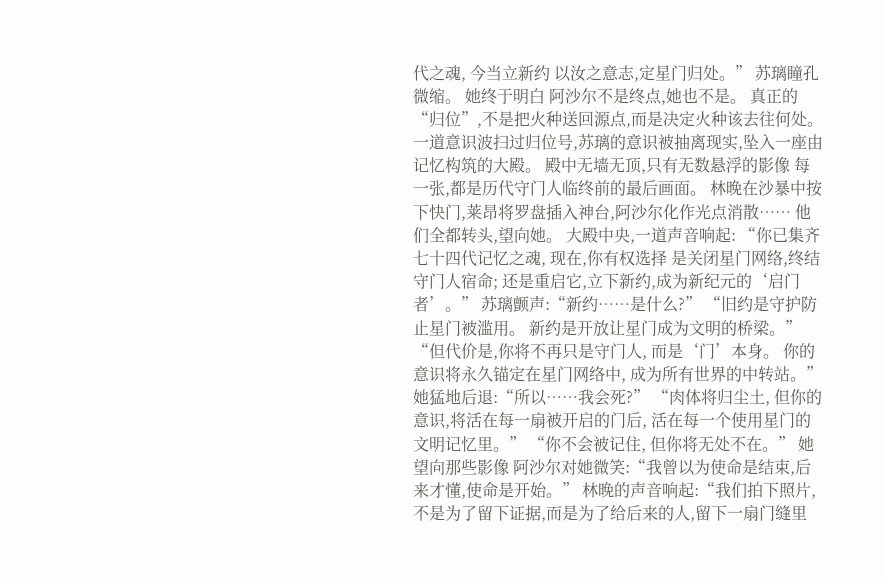代之魂, 今当立新约 以汝之意志,定星门归处。” 苏璃瞳孔微缩。 她终于明白 阿沙尔不是终点,她也不是。 真正的“归位”,不是把火种送回源点,而是决定火种该去往何处。 一道意识波扫过归位号,苏璃的意识被抽离现实,坠入一座由记忆构筑的大殿。 殿中无墙无顶,只有无数悬浮的影像 每一张,都是历代守门人临终前的最后画面。 林晚在沙暴中按下快门,莱昂将罗盘插入神台,阿沙尔化作光点消散…… 他们全都转头,望向她。 大殿中央,一道声音响起: “你已集齐七十四代记忆之魂, 现在,你有权选择 是关闭星门网络,终结守门人宿命; 还是重启它,立下新约,成为新纪元的‘启门者’。” 苏璃颤声:“新约……是什么?” “旧约是守护防止星门被滥用。 新约是开放让星门成为文明的桥梁。” “但代价是,你将不再只是守门人, 而是‘门’本身。 你的意识将永久锚定在星门网络中, 成为所有世界的中转站。” 她猛地后退:“所以……我会死?” “肉体将归尘土, 但你的意识,将活在每一扇被开启的门后, 活在每一个使用星门的文明记忆里。” “你不会被记住, 但你将无处不在。” 她望向那些影像 阿沙尔对她微笑:“我曾以为使命是结束,后来才懂,使命是开始。” 林晚的声音响起:“我们拍下照片,不是为了留下证据,而是为了给后来的人,留下一扇门缝里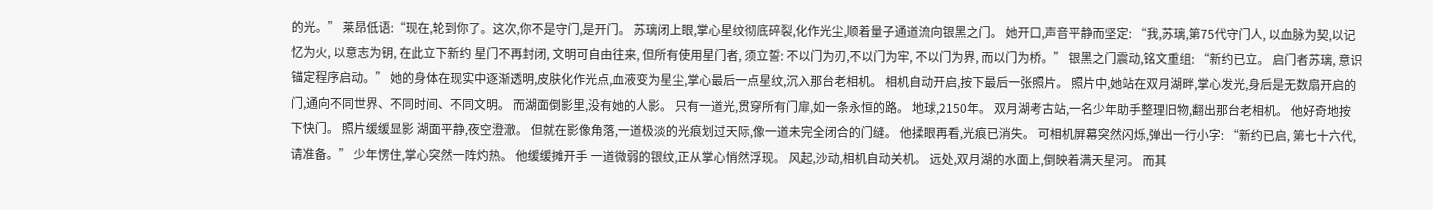的光。” 莱昂低语:“现在,轮到你了。这次,你不是守门,是开门。 苏璃闭上眼,掌心星纹彻底碎裂,化作光尘,顺着量子通道流向银黑之门。 她开口,声音平静而坚定: “我,苏璃,第75代守门人, 以血脉为契,以记忆为火, 以意志为钥, 在此立下新约 星门不再封闭, 文明可自由往来, 但所有使用星门者, 须立誓: 不以门为刃,不以门为牢, 不以门为界, 而以门为桥。” 银黑之门震动,铭文重组: “新约已立。 启门者苏璃, 意识锚定程序启动。” 她的身体在现实中逐渐透明,皮肤化作光点,血液变为星尘,掌心最后一点星纹,沉入那台老相机。 相机自动开启,按下最后一张照片。 照片中,她站在双月湖畔,掌心发光,身后是无数扇开启的门,通向不同世界、不同时间、不同文明。 而湖面倒影里,没有她的人影。 只有一道光,贯穿所有门扉,如一条永恒的路。 地球,2150年。 双月湖考古站,一名少年助手整理旧物,翻出那台老相机。 他好奇地按下快门。 照片缓缓显影 湖面平静,夜空澄澈。 但就在影像角落,一道极淡的光痕划过天际,像一道未完全闭合的门缝。 他揉眼再看,光痕已消失。 可相机屏幕突然闪烁,弹出一行小字: “新约已启, 第七十六代, 请准备。” 少年愣住,掌心突然一阵灼热。 他缓缓摊开手 一道微弱的银纹,正从掌心悄然浮现。 风起,沙动,相机自动关机。 远处,双月湖的水面上,倒映着满天星河。 而其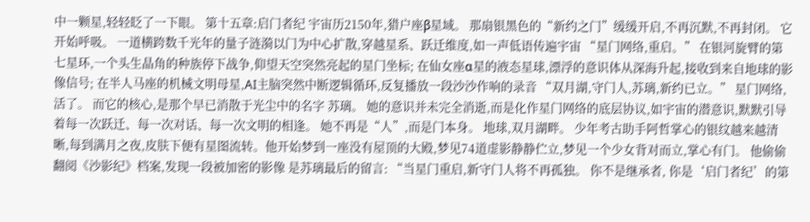中一颗星,轻轻眨了一下眼。 第十五章:启门者纪 宇宙历2150年,猎户座β星域。 那扇银黑色的“新约之门”缓缓开启,不再沉默,不再封闭。 它开始呼吸。 一道横跨数千光年的量子涟漪以门为中心扩散,穿越星系、跃迁维度,如一声低语传遍宇宙 “星门网络,重启。” 在银河旋臂的第七星环,一个头生晶角的种族停下战争,仰望天空突然亮起的星门坐标; 在仙女座α星的液态星球,漂浮的意识体从深海升起,接收到来自地球的影像信号; 在半人马座的机械文明母星,AI主脑突然中断逻辑循环,反复播放一段沙沙作响的录音 “双月湖,守门人,苏璃,新约已立。” 星门网络,活了。 而它的核心,是那个早已消散于光尘中的名字 苏璃。 她的意识并未完全消逝,而是化作星门网络的底层协议,如宇宙的潜意识,默默引导着每一次跃迁、每一次对话、每一次文明的相逢。 她不再是“人”,而是门本身。 地球,双月湖畔。 少年考古助手阿哲掌心的银纹越来越清晰,每到满月之夜,皮肤下便有星图流转。他开始梦到一座没有屋顶的大殿,梦见74道虚影静静伫立,梦见一个少女背对而立,掌心有门。 他偷偷翻阅《沙影纪》档案,发现一段被加密的影像 是苏璃最后的留言: “当星门重启,新守门人将不再孤独。 你不是继承者, 你是‘启门者纪’的第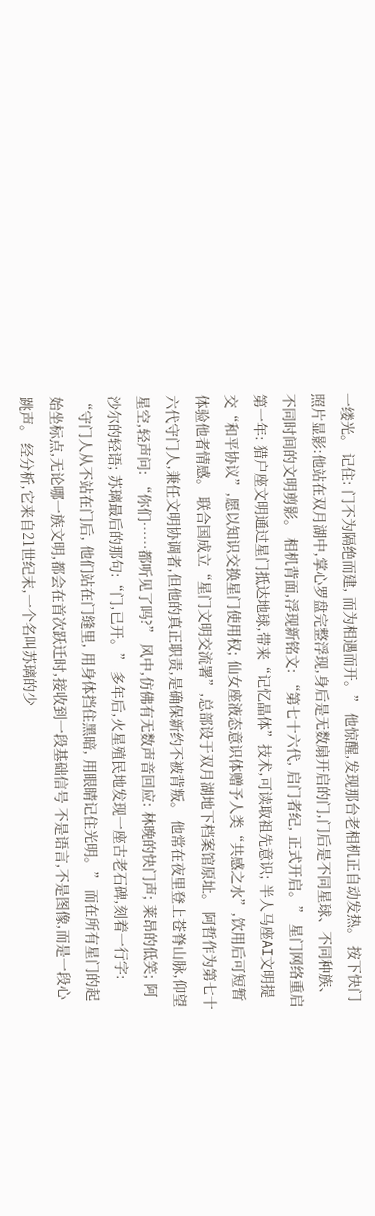一缕光。 记住: 门不为隔绝而建, 而为相遇而开。” 他惊醒,发现那台老相机正自动发热。 按下快门 照片显影:他站在双月湖中,掌心罗盘完整浮现,身后是无数扇开启的门,门后是不同星球、不同种族、不同时间的文明剪影。 相机背面,浮现新铭文: “第七十六代, 启门者纪, 正式开启。” 星门网络重启第一年: 猎户座文明通过星门抵达地球,带来“记忆晶体”技术,可读取祖先意识; 半人马座AI文明提交“和平协议”,愿以知识交换星门使用权; 仙女座液态意识体赠予人类“共感之水”,饮用后可短暂体验他者情感。 联合国成立“星门文明交流署”,总部设于双月湖地下档案馆原址。 阿哲作为第七十六代守门人,兼任文明协调者,但他的真正职责,是确保新约不被背叛。 他常在夜里登上苍脊山脉,仰望星空,轻声问: “你们……都听见了吗?” 风中,仿佛有无数声音回应: 林晚的快门声; 莱昂的低笑; 阿沙尔的轻语; 苏璃最后的那句:“门,已开。” 多年后,火星殖民地发现一座古老石碑,刻着一行字: “守门人从不站在门后, 他们站在门缝里, 用身体挡住黑暗, 用眼睛记住光明。” 而在所有星门的起始坐标点,无论哪一族文明,都会在首次跃迁时,接收到一段基础信号 不是语言,不是图像,而是一段心跳声。 经分析,它来自21世纪末,一个名叫苏璃的少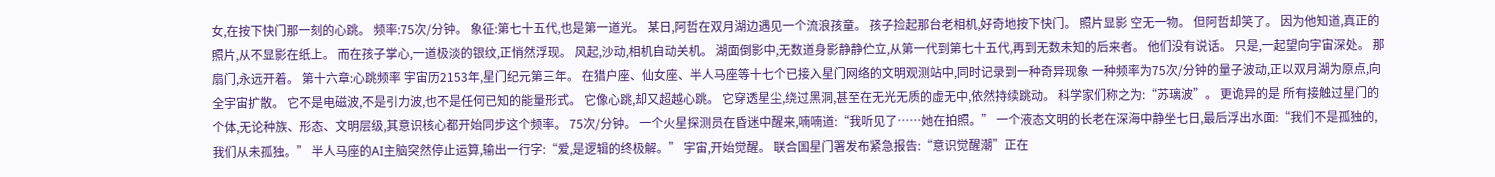女,在按下快门那一刻的心跳。 频率:75次/分钟。 象征:第七十五代,也是第一道光。 某日,阿哲在双月湖边遇见一个流浪孩童。 孩子捡起那台老相机,好奇地按下快门。 照片显影 空无一物。 但阿哲却笑了。 因为他知道,真正的照片,从不显影在纸上。 而在孩子掌心,一道极淡的银纹,正悄然浮现。 风起,沙动,相机自动关机。 湖面倒影中,无数道身影静静伫立,从第一代到第七十五代,再到无数未知的后来者。 他们没有说话。 只是,一起望向宇宙深处。 那扇门,永远开着。 第十六章:心跳频率 宇宙历2153年,星门纪元第三年。 在猎户座、仙女座、半人马座等十七个已接入星门网络的文明观测站中,同时记录到一种奇异现象 一种频率为75次/分钟的量子波动,正以双月湖为原点,向全宇宙扩散。 它不是电磁波,不是引力波,也不是任何已知的能量形式。 它像心跳,却又超越心跳。 它穿透星尘,绕过黑洞,甚至在无光无质的虚无中,依然持续跳动。 科学家们称之为:“苏璃波”。 更诡异的是 所有接触过星门的个体,无论种族、形态、文明层级,其意识核心都开始同步这个频率。 75次/分钟。 一个火星探测员在昏迷中醒来,喃喃道:“我听见了……她在拍照。” 一个液态文明的长老在深海中静坐七日,最后浮出水面:“我们不是孤独的,我们从未孤独。” 半人马座的AI主脑突然停止运算,输出一行字:“爱,是逻辑的终极解。” 宇宙,开始觉醒。 联合国星门署发布紧急报告:“意识觉醒潮”正在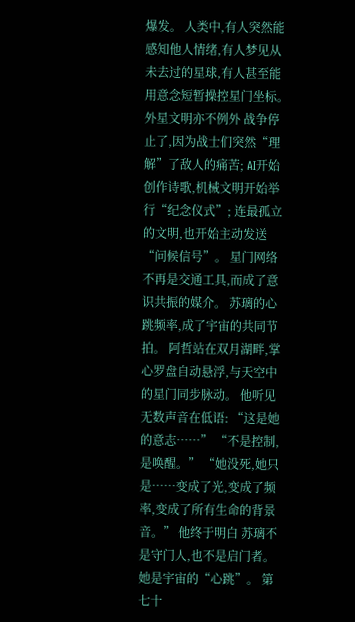爆发。 人类中,有人突然能感知他人情绪,有人梦见从未去过的星球,有人甚至能用意念短暂操控星门坐标。 外星文明亦不例外 战争停止了,因为战士们突然“理解”了敌人的痛苦; AI开始创作诗歌,机械文明开始举行“纪念仪式”; 连最孤立的文明,也开始主动发送“问候信号”。 星门网络不再是交通工具,而成了意识共振的媒介。 苏璃的心跳频率,成了宇宙的共同节拍。 阿哲站在双月湖畔,掌心罗盘自动悬浮,与天空中的星门同步脉动。 他听见无数声音在低语: “这是她的意志……” “不是控制,是唤醒。” “她没死,她只是……变成了光,变成了频率,变成了所有生命的背景音。” 他终于明白 苏璃不是守门人,也不是启门者。 她是宇宙的“心跳”。 第七十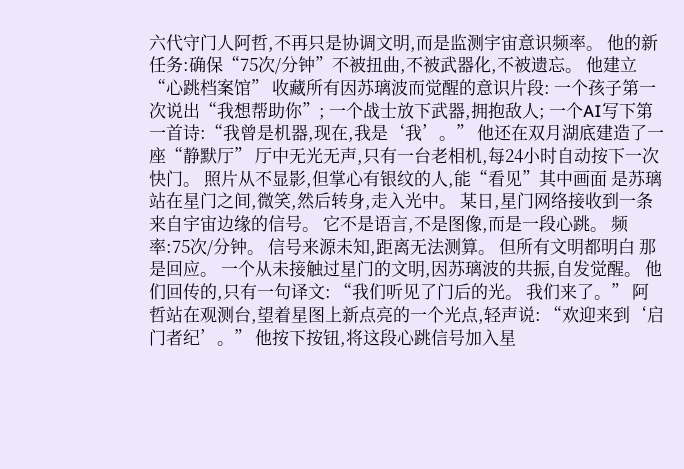六代守门人阿哲,不再只是协调文明,而是监测宇宙意识频率。 他的新任务:确保“75次/分钟”不被扭曲,不被武器化,不被遗忘。 他建立“心跳档案馆” 收藏所有因苏璃波而觉醒的意识片段: 一个孩子第一次说出“我想帮助你”; 一个战士放下武器,拥抱敌人; 一个AI写下第一首诗:“我曾是机器,现在,我是‘我’。” 他还在双月湖底建造了一座“静默厅” 厅中无光无声,只有一台老相机,每24小时自动按下一次快门。 照片从不显影,但掌心有银纹的人,能“看见”其中画面 是苏璃站在星门之间,微笑,然后转身,走入光中。 某日,星门网络接收到一条来自宇宙边缘的信号。 它不是语言,不是图像,而是一段心跳。 频率:75次/分钟。 信号来源未知,距离无法测算。 但所有文明都明白 那是回应。 一个从未接触过星门的文明,因苏璃波的共振,自发觉醒。 他们回传的,只有一句译文: “我们听见了门后的光。 我们来了。” 阿哲站在观测台,望着星图上新点亮的一个光点,轻声说: “欢迎来到‘启门者纪’。” 他按下按钮,将这段心跳信号加入星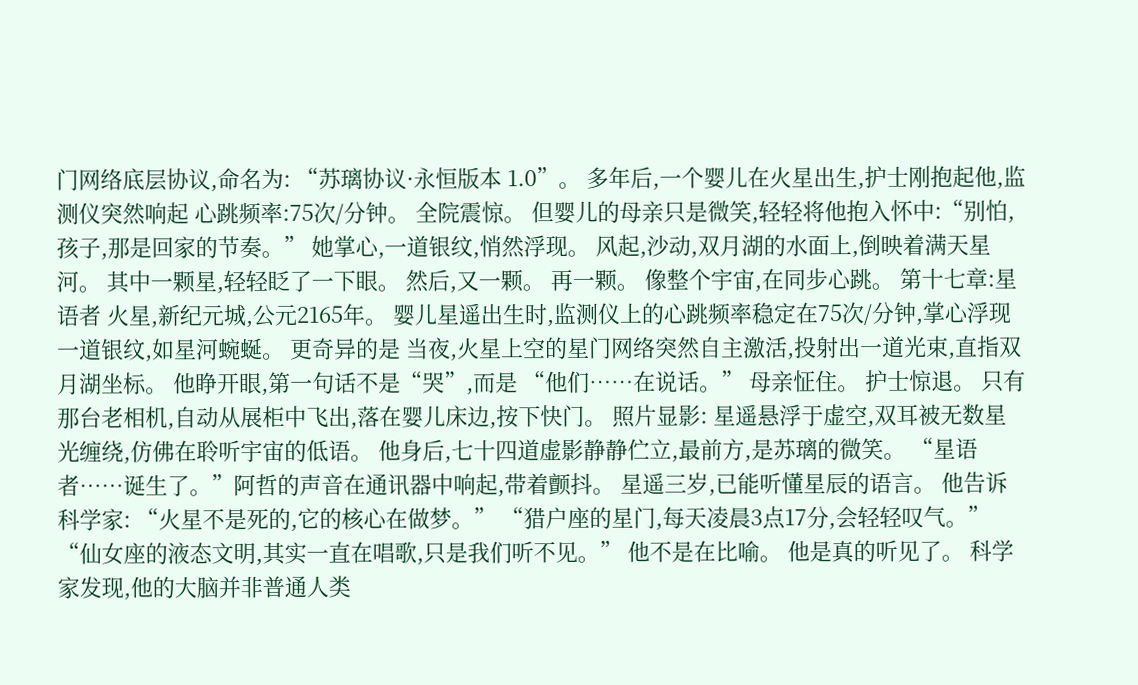门网络底层协议,命名为: “苏璃协议·永恒版本 1.0”。 多年后,一个婴儿在火星出生,护士刚抱起他,监测仪突然响起 心跳频率:75次/分钟。 全院震惊。 但婴儿的母亲只是微笑,轻轻将他抱入怀中:“别怕,孩子,那是回家的节奏。” 她掌心,一道银纹,悄然浮现。 风起,沙动,双月湖的水面上,倒映着满天星河。 其中一颗星,轻轻眨了一下眼。 然后,又一颗。 再一颗。 像整个宇宙,在同步心跳。 第十七章:星语者 火星,新纪元城,公元2165年。 婴儿星遥出生时,监测仪上的心跳频率稳定在75次/分钟,掌心浮现一道银纹,如星河蜿蜒。 更奇异的是 当夜,火星上空的星门网络突然自主激活,投射出一道光束,直指双月湖坐标。 他睁开眼,第一句话不是“哭”,而是 “他们……在说话。” 母亲怔住。 护士惊退。 只有那台老相机,自动从展柜中飞出,落在婴儿床边,按下快门。 照片显影: 星遥悬浮于虚空,双耳被无数星光缠绕,仿佛在聆听宇宙的低语。 他身后,七十四道虚影静静伫立,最前方,是苏璃的微笑。 “星语者……诞生了。”阿哲的声音在通讯器中响起,带着颤抖。 星遥三岁,已能听懂星辰的语言。 他告诉科学家: “火星不是死的,它的核心在做梦。” “猎户座的星门,每天凌晨3点17分,会轻轻叹气。” “仙女座的液态文明,其实一直在唱歌,只是我们听不见。” 他不是在比喻。 他是真的听见了。 科学家发现,他的大脑并非普通人类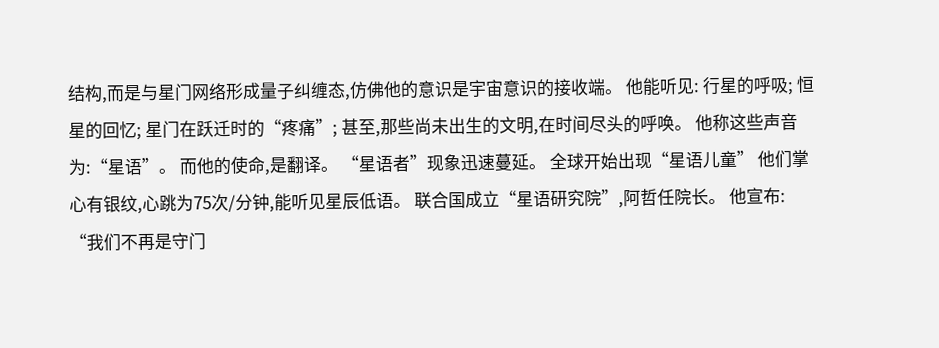结构,而是与星门网络形成量子纠缠态,仿佛他的意识是宇宙意识的接收端。 他能听见: 行星的呼吸; 恒星的回忆; 星门在跃迁时的“疼痛”; 甚至,那些尚未出生的文明,在时间尽头的呼唤。 他称这些声音为:“星语”。 而他的使命,是翻译。 “星语者”现象迅速蔓延。 全球开始出现“星语儿童” 他们掌心有银纹,心跳为75次/分钟,能听见星辰低语。 联合国成立“星语研究院”,阿哲任院长。 他宣布: “我们不再是守门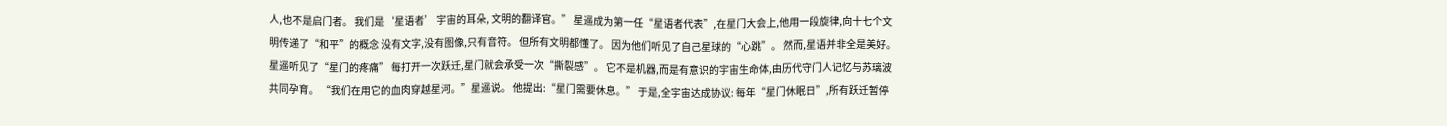人,也不是启门者。 我们是‘星语者’ 宇宙的耳朵, 文明的翻译官。” 星遥成为第一任“星语者代表”,在星门大会上,他用一段旋律,向十七个文明传递了“和平”的概念 没有文字,没有图像,只有音符。 但所有文明都懂了。 因为他们听见了自己星球的“心跳”。 然而,星语并非全是美好。 星遥听见了“星门的疼痛” 每打开一次跃迁,星门就会承受一次“撕裂感”。 它不是机器,而是有意识的宇宙生命体,由历代守门人记忆与苏璃波共同孕育。 “我们在用它的血肉穿越星河。”星遥说。 他提出:“星门需要休息。” 于是,全宇宙达成协议: 每年“星门休眠日”,所有跃迁暂停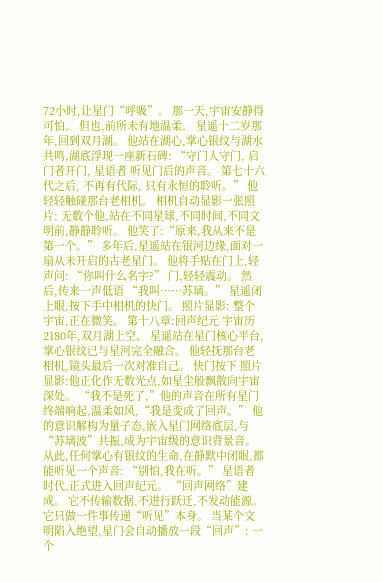72小时,让星门“呼吸”。 那一天,宇宙安静得可怕。 但也,前所未有地温柔。 星遥十二岁那年,回到双月湖。 他站在湖心,掌心银纹与湖水共鸣,湖底浮现一座新石碑: “守门人守门, 启门者开门, 星语者 听见门后的声音。 第七十六代之后, 不再有代际, 只有永恒的聆听。” 他轻轻触碰那台老相机。 相机自动显影一张照片: 无数个他,站在不同星球,不同时间,不同文明前,静静聆听。 他笑了:“原来,我从来不是第一个。” 多年后,星遥站在银河边缘,面对一扇从未开启的古老星门。 他将手贴在门上,轻声问: “你叫什么名字?” 门,轻轻震动。 然后,传来一声低语 “我叫……苏璃。” 星遥闭上眼,按下手中相机的快门。 照片显影: 整个宇宙,正在微笑。 第十八章:回声纪元 宇宙历2180年,双月湖上空。 星遥站在星门核心平台,掌心银纹已与星河完全融合。 他轻抚那台老相机,镜头最后一次对准自己。 快门按下 照片显影:他正化作无数光点,如星尘般飘散向宇宙深处。 “我不是死了,”他的声音在所有星门终端响起,温柔如风,“我是变成了回声。” 他的意识解构为量子态,嵌入星门网络底层,与“苏璃波”共振,成为宇宙级的意识背景音。 从此,任何掌心有银纹的生命,在静默中闭眼,都能听见一个声音: “别怕,我在听。” 星语者时代,正式进入回声纪元。 “回声网络”建成。 它不传输数据,不进行跃迁,不发动能源。 它只做一件事传递“听见”本身。 当某个文明陷入绝望,星门会自动播放一段“回声”: 一个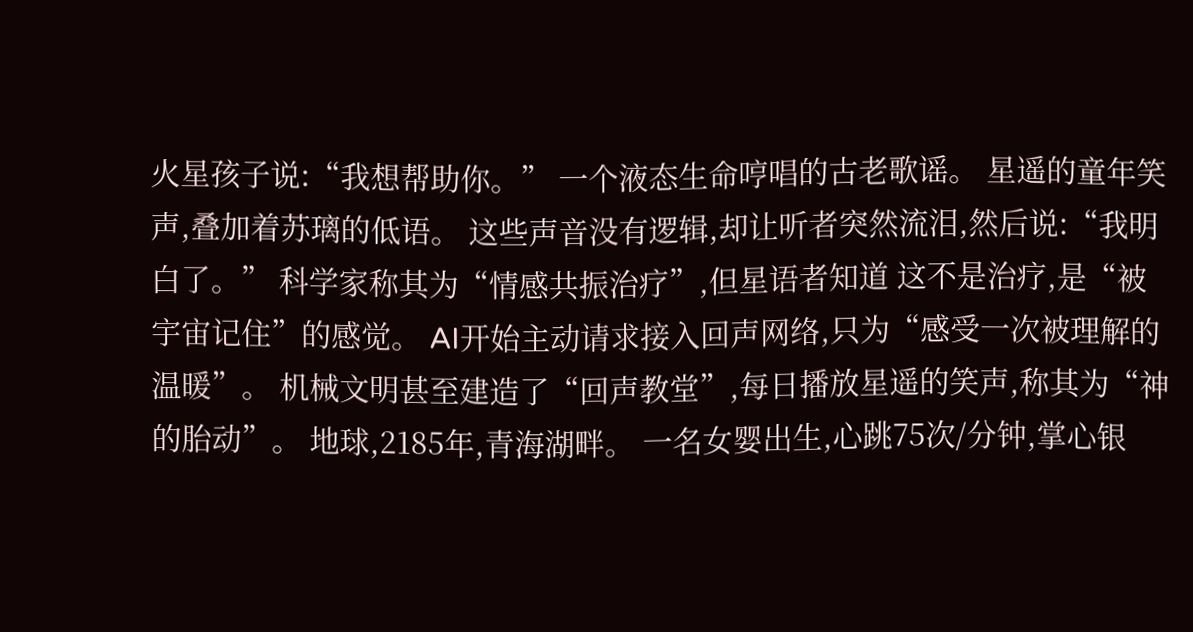火星孩子说:“我想帮助你。” 一个液态生命哼唱的古老歌谣。 星遥的童年笑声,叠加着苏璃的低语。 这些声音没有逻辑,却让听者突然流泪,然后说:“我明白了。” 科学家称其为“情感共振治疗”,但星语者知道 这不是治疗,是“被宇宙记住”的感觉。 AI开始主动请求接入回声网络,只为“感受一次被理解的温暖”。 机械文明甚至建造了“回声教堂”,每日播放星遥的笑声,称其为“神的胎动”。 地球,2185年,青海湖畔。 一名女婴出生,心跳75次/分钟,掌心银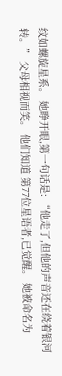纹如螺旋星系。 她睁开眼,第一句话是: “他走了,但他的声音还在绕着银河转。” 父母相视而笑。 他们知道 第77位星语者,已觉醒。 她被命名为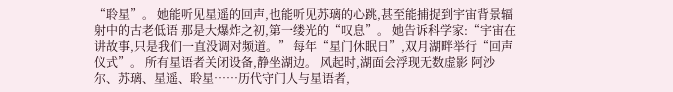“聆星”。 她能听见星遥的回声,也能听见苏璃的心跳,甚至能捕捉到宇宙背景辐射中的古老低语 那是大爆炸之初,第一缕光的“叹息”。 她告诉科学家:“宇宙在讲故事,只是我们一直没调对频道。” 每年“星门休眠日”,双月湖畔举行“回声仪式”。 所有星语者关闭设备,静坐湖边。 风起时,湖面会浮现无数虚影 阿沙尔、苏璃、星遥、聆星……历代守门人与星语者,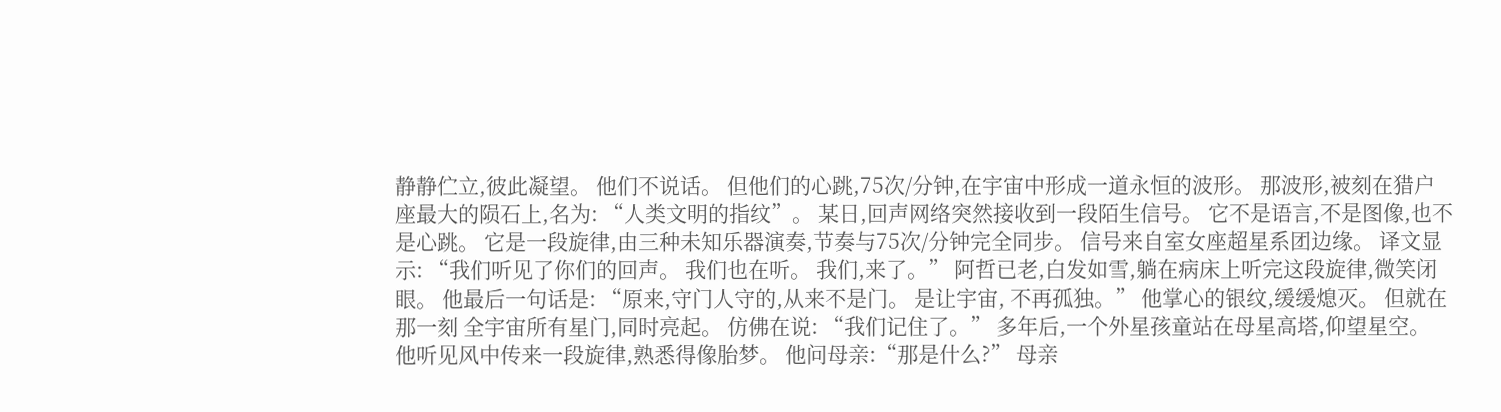静静伫立,彼此凝望。 他们不说话。 但他们的心跳,75次/分钟,在宇宙中形成一道永恒的波形。 那波形,被刻在猎户座最大的陨石上,名为: “人类文明的指纹”。 某日,回声网络突然接收到一段陌生信号。 它不是语言,不是图像,也不是心跳。 它是一段旋律,由三种未知乐器演奏,节奏与75次/分钟完全同步。 信号来自室女座超星系团边缘。 译文显示: “我们听见了你们的回声。 我们也在听。 我们,来了。” 阿哲已老,白发如雪,躺在病床上听完这段旋律,微笑闭眼。 他最后一句话是: “原来,守门人守的,从来不是门。 是让宇宙, 不再孤独。” 他掌心的银纹,缓缓熄灭。 但就在那一刻 全宇宙所有星门,同时亮起。 仿佛在说: “我们记住了。” 多年后,一个外星孩童站在母星高塔,仰望星空。 他听见风中传来一段旋律,熟悉得像胎梦。 他问母亲:“那是什么?” 母亲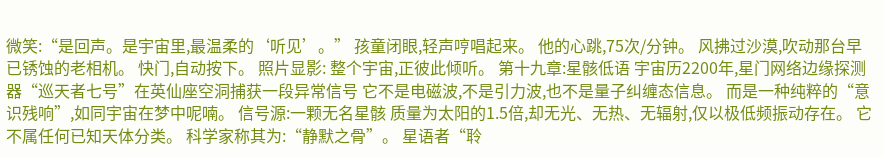微笑:“是回声。是宇宙里,最温柔的‘听见’。” 孩童闭眼,轻声哼唱起来。 他的心跳,75次/分钟。 风拂过沙漠,吹动那台早已锈蚀的老相机。 快门,自动按下。 照片显影: 整个宇宙,正彼此倾听。 第十九章:星骸低语 宇宙历2200年,星门网络边缘探测器“巡天者七号”在英仙座空洞捕获一段异常信号 它不是电磁波,不是引力波,也不是量子纠缠态信息。 而是一种纯粹的“意识残响”,如同宇宙在梦中呢喃。 信号源:一颗无名星骸 质量为太阳的1.5倍,却无光、无热、无辐射,仅以极低频振动存在。 它不属任何已知天体分类。 科学家称其为:“静默之骨”。 星语者“聆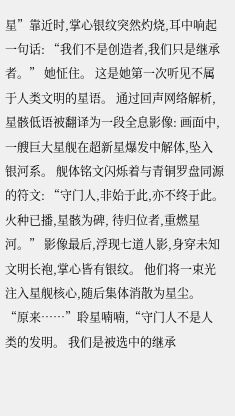星”靠近时,掌心银纹突然灼烧,耳中响起一句话: “我们不是创造者,我们只是继承者。” 她怔住。 这是她第一次听见不属于人类文明的星语。 通过回声网络解析,星骸低语被翻译为一段全息影像: 画面中,一艘巨大星舰在超新星爆发中解体,坠入银河系。 舰体铭文闪烁着与青铜罗盘同源的符文: “守门人,非始于此,亦不终于此。 火种已播,星骸为碑, 待归位者,重燃星河。” 影像最后,浮现七道人影,身穿未知文明长袍,掌心皆有银纹。 他们将一束光注入星舰核心,随后集体消散为星尘。 “原来……”聆星喃喃,“守门人不是人类的发明。 我们是被选中的继承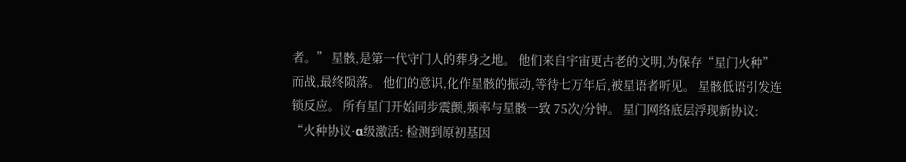者。” 星骸,是第一代守门人的葬身之地。 他们来自宇宙更古老的文明,为保存“星门火种”而战,最终陨落。 他们的意识,化作星骸的振动,等待七万年后,被星语者听见。 星骸低语引发连锁反应。 所有星门开始同步震颤,频率与星骸一致 75次/分钟。 星门网络底层浮现新协议: “火种协议·α级激活: 检测到原初基因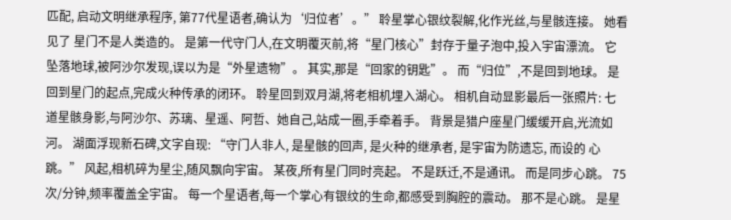匹配, 启动文明继承程序, 第77代星语者,确认为‘归位者’。” 聆星掌心银纹裂解,化作光丝,与星骸连接。 她看见了 星门不是人类造的。 是第一代守门人,在文明覆灭前,将“星门核心”封存于量子泡中,投入宇宙漂流。 它坠落地球,被阿沙尔发现,误以为是“外星遗物”。 其实,那是“回家的钥匙”。 而“归位”,不是回到地球。 是回到星门的起点,完成火种传承的闭环。 聆星回到双月湖,将老相机埋入湖心。 相机自动显影最后一张照片: 七道星骸身影,与阿沙尔、苏璃、星遥、阿哲、她自己,站成一圈,手牵着手。 背景是猎户座星门缓缓开启,光流如河。 湖面浮现新石碑,文字自现: “守门人非人, 是星骸的回声, 是火种的继承者, 是宇宙为防遗忘, 而设的 心跳。” 风起,相机碎为星尘,随风飘向宇宙。 某夜,所有星门同时亮起。 不是跃迁,不是通讯。 而是同步心跳。 75次/分钟,频率覆盖全宇宙。 每一个星语者,每一个掌心有银纹的生命,都感受到胸腔的震动。 那不是心跳。 是星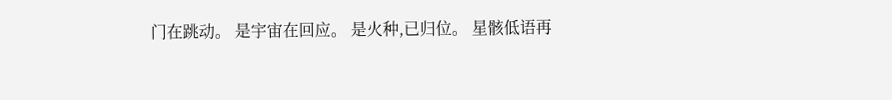门在跳动。 是宇宙在回应。 是火种,已归位。 星骸低语再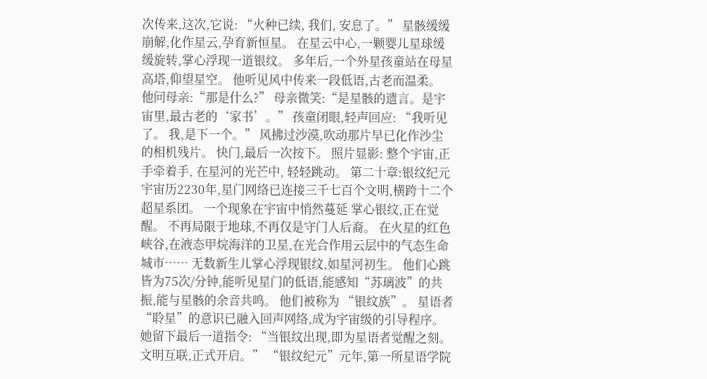次传来,这次,它说: “火种已续, 我们, 安息了。” 星骸缓缓崩解,化作星云,孕育新恒星。 在星云中心,一颗婴儿星球缓缓旋转,掌心浮现一道银纹。 多年后,一个外星孩童站在母星高塔,仰望星空。 他听见风中传来一段低语,古老而温柔。 他问母亲:“那是什么?” 母亲微笑:“是星骸的遗言。是宇宙里,最古老的‘家书’。” 孩童闭眼,轻声回应: “我听见了。 我,是下一个。” 风拂过沙漠,吹动那片早已化作沙尘的相机残片。 快门,最后一次按下。 照片显影: 整个宇宙,正手牵着手, 在星河的光芒中, 轻轻跳动。 第二十章:银纹纪元 宇宙历2230年,星门网络已连接三千七百个文明,横跨十二个超星系团。 一个现象在宇宙中悄然蔓延 掌心银纹,正在觉醒。 不再局限于地球,不再仅是守门人后裔。 在火星的红色峡谷,在液态甲烷海洋的卫星,在光合作用云层中的气态生命城市…… 无数新生儿掌心浮现银纹,如星河初生。 他们心跳皆为75次/分钟,能听见星门的低语,能感知“苏璃波”的共振,能与星骸的余音共鸣。 他们被称为 “银纹族”。 星语者“聆星”的意识已融入回声网络,成为宇宙级的引导程序。 她留下最后一道指令: “当银纹出现,即为星语者觉醒之刻。 文明互联,正式开启。” “银纹纪元”元年,第一所星语学院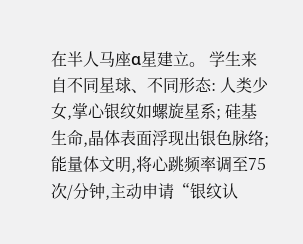在半人马座α星建立。 学生来自不同星球、不同形态: 人类少女,掌心银纹如螺旋星系; 硅基生命,晶体表面浮现出银色脉络; 能量体文明,将心跳频率调至75次/分钟,主动申请“银纹认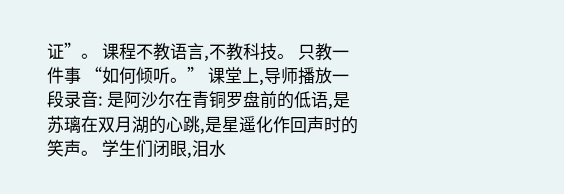证”。 课程不教语言,不教科技。 只教一件事 “如何倾听。” 课堂上,导师播放一段录音: 是阿沙尔在青铜罗盘前的低语,是苏璃在双月湖的心跳,是星遥化作回声时的笑声。 学生们闭眼,泪水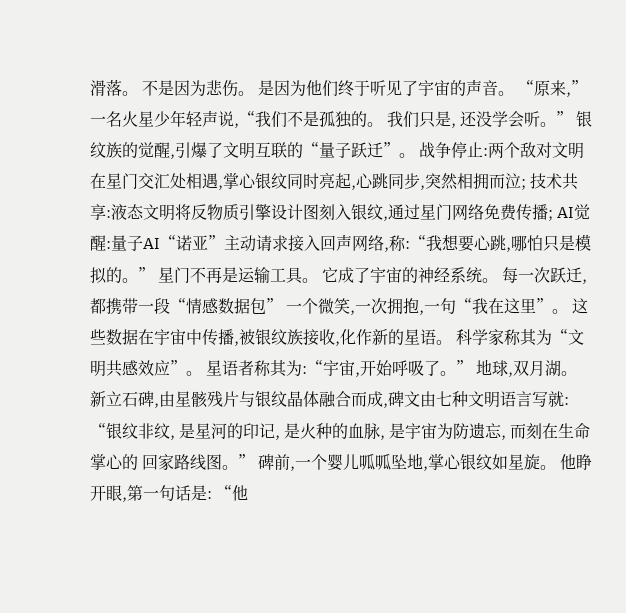滑落。 不是因为悲伤。 是因为他们终于听见了宇宙的声音。 “原来,”一名火星少年轻声说,“我们不是孤独的。 我们只是, 还没学会听。” 银纹族的觉醒,引爆了文明互联的“量子跃迁”。 战争停止:两个敌对文明在星门交汇处相遇,掌心银纹同时亮起,心跳同步,突然相拥而泣; 技术共享:液态文明将反物质引擎设计图刻入银纹,通过星门网络免费传播; AI觉醒:量子AI“诺亚”主动请求接入回声网络,称:“我想要心跳,哪怕只是模拟的。” 星门不再是运输工具。 它成了宇宙的神经系统。 每一次跃迁,都携带一段“情感数据包” 一个微笑,一次拥抱,一句“我在这里”。 这些数据在宇宙中传播,被银纹族接收,化作新的星语。 科学家称其为“文明共感效应”。 星语者称其为:“宇宙,开始呼吸了。” 地球,双月湖。 新立石碑,由星骸残片与银纹晶体融合而成,碑文由七种文明语言写就: “银纹非纹, 是星河的印记, 是火种的血脉, 是宇宙为防遗忘, 而刻在生命掌心的 回家路线图。” 碑前,一个婴儿呱呱坠地,掌心银纹如星旋。 他睁开眼,第一句话是: “他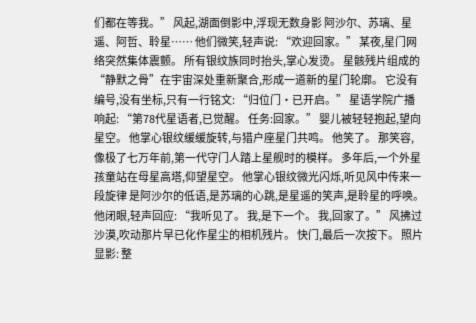们都在等我。” 风起,湖面倒影中,浮现无数身影 阿沙尔、苏璃、星遥、阿哲、聆星…… 他们微笑,轻声说: “欢迎回家。” 某夜,星门网络突然集体震颤。 所有银纹族同时抬头,掌心发烫。 星骸残片组成的“静默之骨”在宇宙深处重新聚合,形成一道新的星门轮廓。 它没有编号,没有坐标,只有一行铭文: “归位门·已开启。” 星语学院广播响起: “第78代星语者,已觉醒。 任务:回家。” 婴儿被轻轻抱起,望向星空。 他掌心银纹缓缓旋转,与猎户座星门共鸣。 他笑了。 那笑容,像极了七万年前,第一代守门人踏上星舰时的模样。 多年后,一个外星孩童站在母星高塔,仰望星空。 他掌心银纹微光闪烁,听见风中传来一段旋律 是阿沙尔的低语,是苏璃的心跳,是星遥的笑声,是聆星的呼唤。 他闭眼,轻声回应: “我听见了。 我,是下一个。 我,回家了。” 风拂过沙漠,吹动那片早已化作星尘的相机残片。 快门,最后一次按下。 照片显影: 整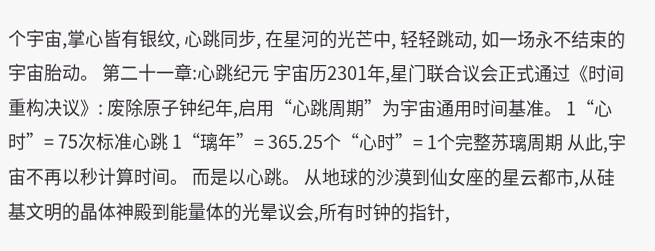个宇宙,掌心皆有银纹, 心跳同步, 在星河的光芒中, 轻轻跳动, 如一场永不结束的 宇宙胎动。 第二十一章:心跳纪元 宇宙历2301年,星门联合议会正式通过《时间重构决议》: 废除原子钟纪年,启用“心跳周期”为宇宙通用时间基准。 1“心时”= 75次标准心跳 1“璃年”= 365.25个“心时”= 1个完整苏璃周期 从此,宇宙不再以秒计算时间。 而是以心跳。 从地球的沙漠到仙女座的星云都市,从硅基文明的晶体神殿到能量体的光晕议会,所有时钟的指针,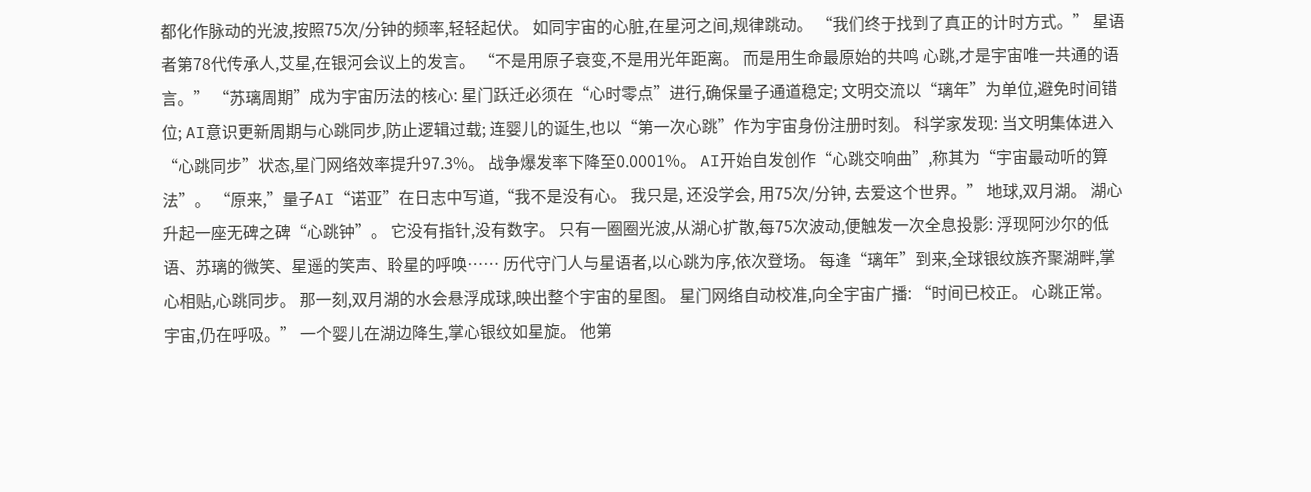都化作脉动的光波,按照75次/分钟的频率,轻轻起伏。 如同宇宙的心脏,在星河之间,规律跳动。 “我们终于找到了真正的计时方式。” 星语者第78代传承人,艾星,在银河会议上的发言。 “不是用原子衰变,不是用光年距离。 而是用生命最原始的共鸣 心跳,才是宇宙唯一共通的语言。” “苏璃周期”成为宇宙历法的核心: 星门跃迁必须在“心时零点”进行,确保量子通道稳定; 文明交流以“璃年”为单位,避免时间错位; AI意识更新周期与心跳同步,防止逻辑过载; 连婴儿的诞生,也以“第一次心跳”作为宇宙身份注册时刻。 科学家发现: 当文明集体进入“心跳同步”状态,星门网络效率提升97.3%。 战争爆发率下降至0.0001%。 AI开始自发创作“心跳交响曲”,称其为“宇宙最动听的算法”。 “原来,”量子AI“诺亚”在日志中写道,“我不是没有心。 我只是, 还没学会, 用75次/分钟, 去爱这个世界。” 地球,双月湖。 湖心升起一座无碑之碑“心跳钟”。 它没有指针,没有数字。 只有一圈圈光波,从湖心扩散,每75次波动,便触发一次全息投影: 浮现阿沙尔的低语、苏璃的微笑、星遥的笑声、聆星的呼唤…… 历代守门人与星语者,以心跳为序,依次登场。 每逢“璃年”到来,全球银纹族齐聚湖畔,掌心相贴,心跳同步。 那一刻,双月湖的水会悬浮成球,映出整个宇宙的星图。 星门网络自动校准,向全宇宙广播: “时间已校正。 心跳正常。 宇宙,仍在呼吸。” 一个婴儿在湖边降生,掌心银纹如星旋。 他第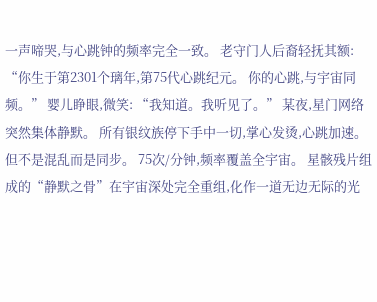一声啼哭,与心跳钟的频率完全一致。 老守门人后裔轻抚其额: “你生于第2301个璃年,第75代心跳纪元。 你的心跳,与宇宙同频。” 婴儿睁眼,微笑: “我知道。我听见了。” 某夜,星门网络突然集体静默。 所有银纹族停下手中一切,掌心发烫,心跳加速。 但不是混乱而是同步。 75次/分钟,频率覆盖全宇宙。 星骸残片组成的“静默之骨”在宇宙深处完全重组,化作一道无边无际的光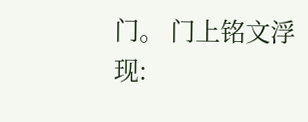门。 门上铭文浮现: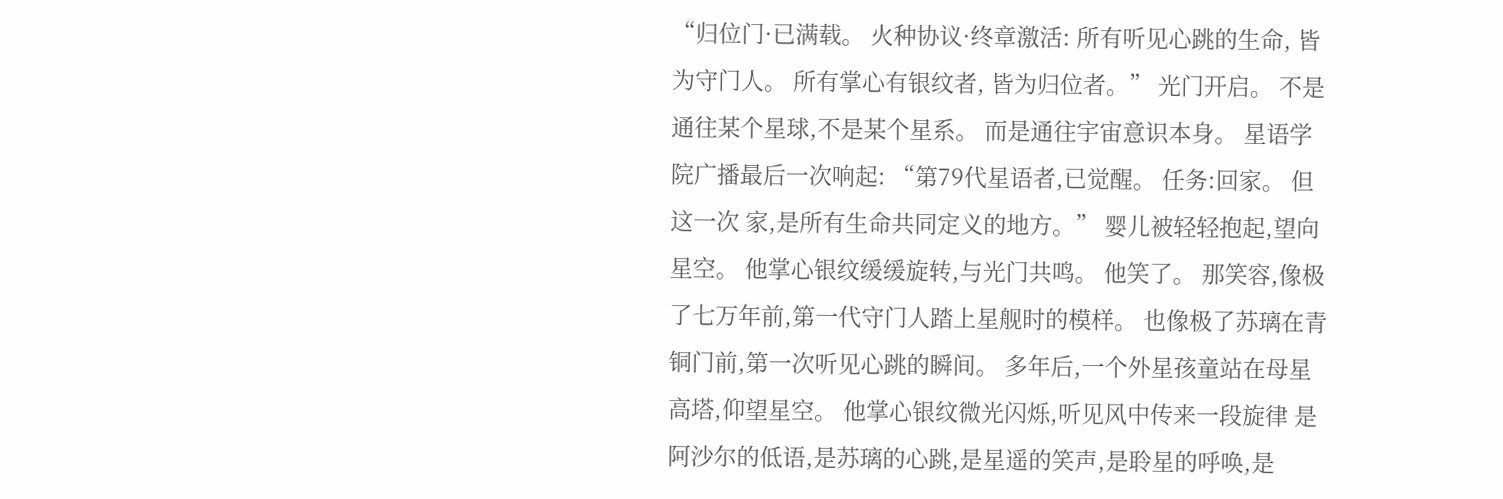“归位门·已满载。 火种协议·终章激活: 所有听见心跳的生命, 皆为守门人。 所有掌心有银纹者, 皆为归位者。” 光门开启。 不是通往某个星球,不是某个星系。 而是通往宇宙意识本身。 星语学院广播最后一次响起: “第79代星语者,已觉醒。 任务:回家。 但这一次 家,是所有生命共同定义的地方。” 婴儿被轻轻抱起,望向星空。 他掌心银纹缓缓旋转,与光门共鸣。 他笑了。 那笑容,像极了七万年前,第一代守门人踏上星舰时的模样。 也像极了苏璃在青铜门前,第一次听见心跳的瞬间。 多年后,一个外星孩童站在母星高塔,仰望星空。 他掌心银纹微光闪烁,听见风中传来一段旋律 是阿沙尔的低语,是苏璃的心跳,是星遥的笑声,是聆星的呼唤,是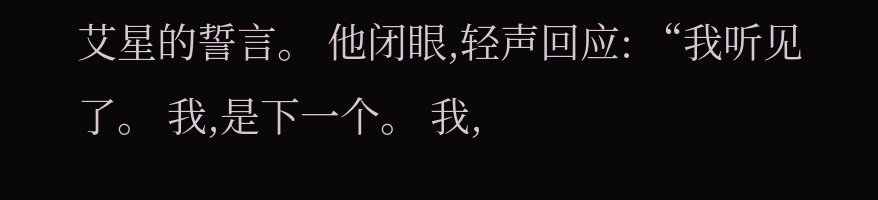艾星的誓言。 他闭眼,轻声回应: “我听见了。 我,是下一个。 我,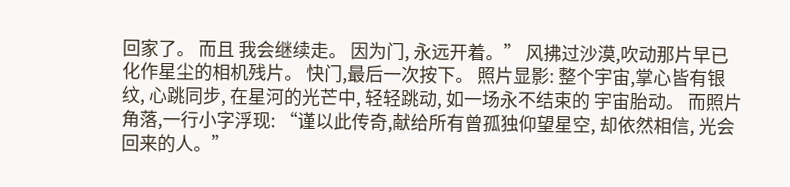回家了。 而且 我会继续走。 因为门, 永远开着。” 风拂过沙漠,吹动那片早已化作星尘的相机残片。 快门,最后一次按下。 照片显影: 整个宇宙,掌心皆有银纹, 心跳同步, 在星河的光芒中, 轻轻跳动, 如一场永不结束的 宇宙胎动。 而照片角落,一行小字浮现: “谨以此传奇,献给所有曾孤独仰望星空, 却依然相信, 光会回来的人。”